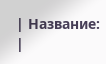| Название: |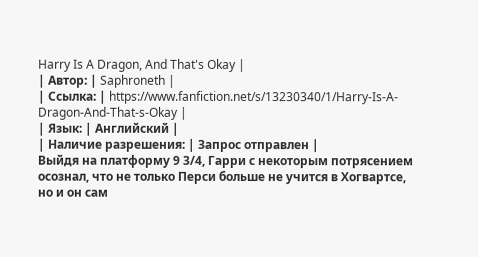Harry Is A Dragon, And That's Okay |
| Автор: | Saphroneth |
| Ссылка: | https://www.fanfiction.net/s/13230340/1/Harry-Is-A-Dragon-And-That-s-Okay |
| Язык: | Английский |
| Наличие разрешения: | Запрос отправлен |
Выйдя на платформу 9 3/4, Гарри с некоторым потрясением осознал, что не только Перси больше не учится в Хогвартсе, но и он сам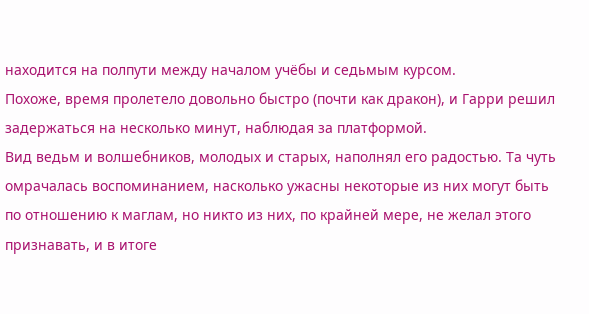находится на полпути между началом учёбы и седьмым курсом.
Похоже, время пролетело довольно быстро (почти как дракон), и Гарри решил задержаться на несколько минут, наблюдая за платформой.
Вид ведьм и волшебников, молодых и старых, наполнял его радостью. Та чуть омрачалась воспоминанием, насколько ужасны некоторые из них могут быть по отношению к маглам, но никто из них, по крайней мере, не желал этого признавать, и в итоге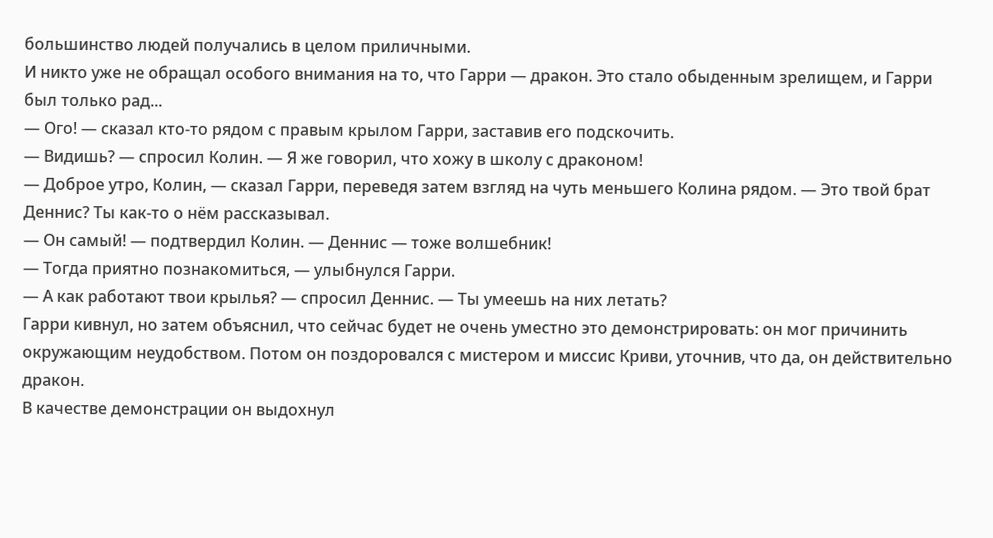большинство людей получались в целом приличными.
И никто уже не обращал особого внимания на то, что Гарри — дракон. Это стало обыденным зрелищем, и Гарри был только рад...
— Ого! — сказал кто-то рядом с правым крылом Гарри, заставив его подскочить.
— Видишь? — спросил Колин. — Я же говорил, что хожу в школу с драконом!
— Доброе утро, Колин, — сказал Гарри, переведя затем взгляд на чуть меньшего Колина рядом. — Это твой брат Деннис? Ты как-то о нём рассказывал.
— Он самый! — подтвердил Колин. — Деннис — тоже волшебник!
— Тогда приятно познакомиться, — улыбнулся Гарри.
— А как работают твои крылья? — спросил Деннис. — Ты умеешь на них летать?
Гарри кивнул, но затем объяснил, что сейчас будет не очень уместно это демонстрировать: он мог причинить окружающим неудобством. Потом он поздоровался с мистером и миссис Криви, уточнив, что да, он действительно дракон.
В качестве демонстрации он выдохнул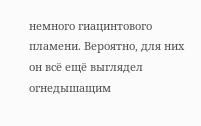немного гиацинтового пламени. Вероятно, для них он всё ещё выглядел огнедышащим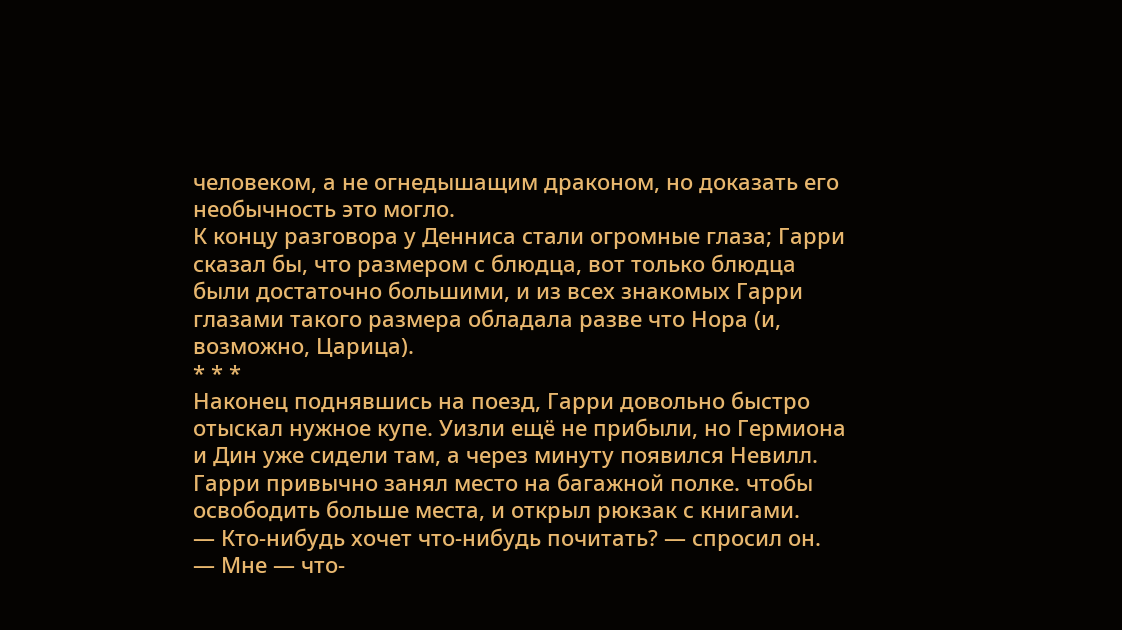человеком, а не огнедышащим драконом, но доказать его необычность это могло.
К концу разговора у Денниса стали огромные глаза; Гарри сказал бы, что размером с блюдца, вот только блюдца были достаточно большими, и из всех знакомых Гарри глазами такого размера обладала разве что Нора (и, возможно, Царица).
* * *
Наконец поднявшись на поезд, Гарри довольно быстро отыскал нужное купе. Уизли ещё не прибыли, но Гермиона и Дин уже сидели там, а через минуту появился Невилл.
Гарри привычно занял место на багажной полке. чтобы освободить больше места, и открыл рюкзак с книгами.
— Кто-нибудь хочет что-нибудь почитать? — спросил он.
— Мне — что-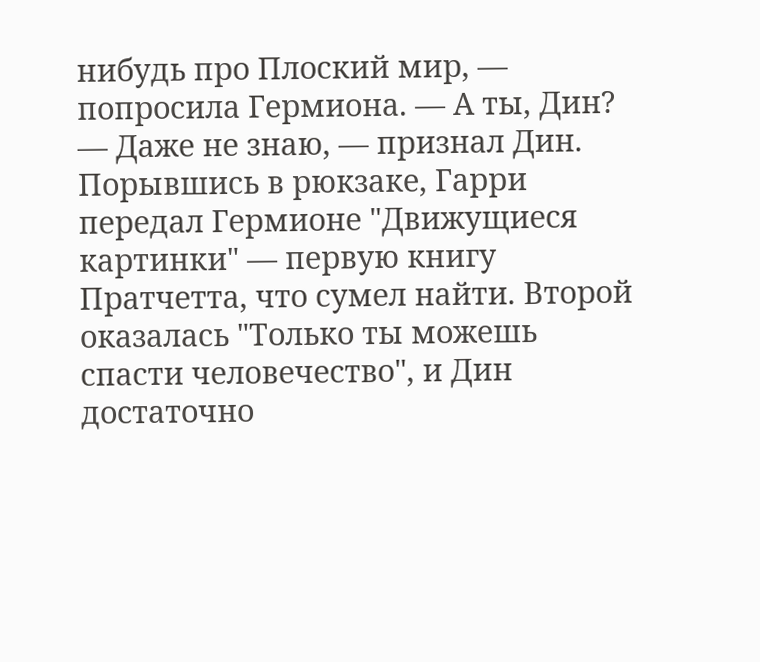нибудь про Плоский мир, — попросила Гермиона. — А ты, Дин?
— Даже не знаю, — признал Дин.
Порывшись в рюкзаке, Гарри передал Гермионе "Движущиеся картинки" — первую книгу Пратчетта, что сумел найти. Второй оказалась "Только ты можешь спасти человечество", и Дин достаточно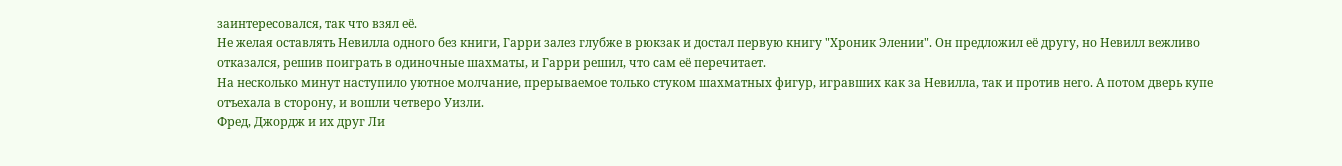заинтересовался, так что взял её.
Не желая оставлять Невилла одного без книги, Гарри залез глубже в рюкзак и достал первую книгу "Хроник Элении". Он предложил её другу, но Невилл вежливо отказался, решив поиграть в одиночные шахматы, и Гарри решил, что сам её перечитает.
На несколько минут наступило уютное молчание, прерываемое только стуком шахматных фигур, игравших как за Невилла, так и против него. А потом дверь купе отъехала в сторону, и вошли четверо Уизли.
Фред, Джордж и их друг Ли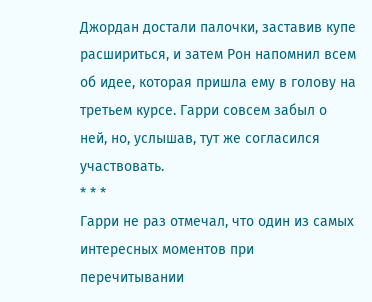Джордан достали палочки, заставив купе расшириться, и затем Рон напомнил всем об идее, которая пришла ему в голову на третьем курсе. Гарри совсем забыл о ней, но, услышав, тут же согласился участвовать.
* * *
Гарри не раз отмечал, что один из самых интересных моментов при перечитывании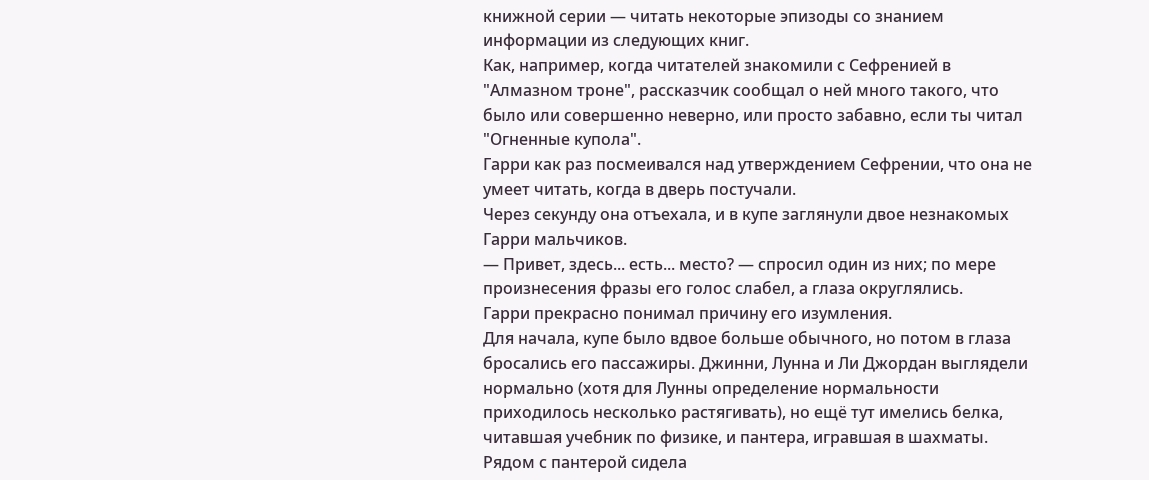книжной серии — читать некоторые эпизоды со знанием информации из следующих книг.
Как, например, когда читателей знакомили с Сефренией в "Алмазном троне", рассказчик сообщал о ней много такого, что было или совершенно неверно, или просто забавно, если ты читал "Огненные купола".
Гарри как раз посмеивался над утверждением Сефрении, что она не умеет читать, когда в дверь постучали.
Через секунду она отъехала, и в купе заглянули двое незнакомых Гарри мальчиков.
— Привет, здесь... есть... место? — спросил один из них; по мере произнесения фразы его голос слабел, а глаза округлялись.
Гарри прекрасно понимал причину его изумления.
Для начала, купе было вдвое больше обычного, но потом в глаза бросались его пассажиры. Джинни, Лунна и Ли Джордан выглядели нормально (хотя для Лунны определение нормальности приходилось несколько растягивать), но ещё тут имелись белка, читавшая учебник по физике, и пантера, игравшая в шахматы.
Рядом с пантерой сидела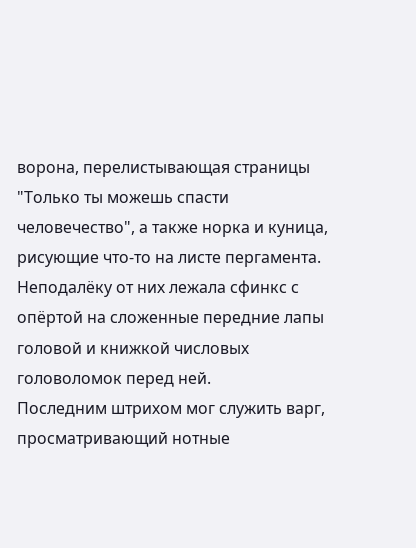ворона, перелистывающая страницы "Только ты можешь спасти человечество", а также норка и куница, рисующие что-то на листе пергамента. Неподалёку от них лежала сфинкс с опёртой на сложенные передние лапы головой и книжкой числовых головоломок перед ней.
Последним штрихом мог служить варг, просматривающий нотные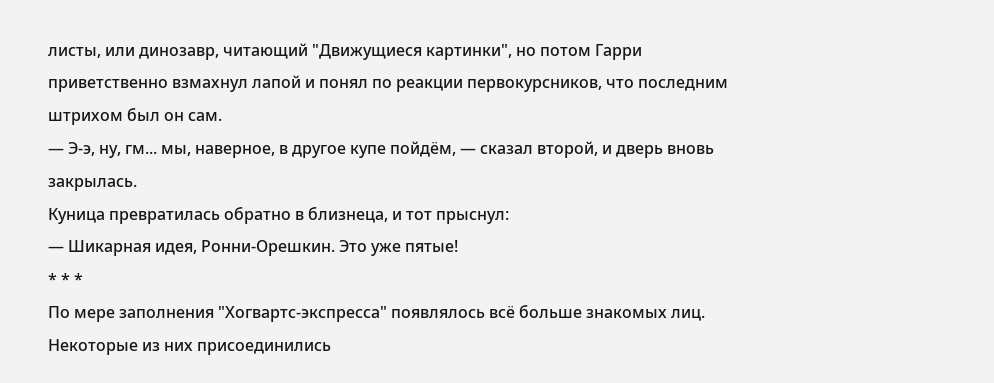листы, или динозавр, читающий "Движущиеся картинки", но потом Гарри приветственно взмахнул лапой и понял по реакции первокурсников, что последним штрихом был он сам.
— Э-э, ну, гм... мы, наверное, в другое купе пойдём, — сказал второй, и дверь вновь закрылась.
Куница превратилась обратно в близнеца, и тот прыснул:
— Шикарная идея, Ронни-Орешкин. Это уже пятые!
* * *
По мере заполнения "Хогвартс-экспресса" появлялось всё больше знакомых лиц. Некоторые из них присоединились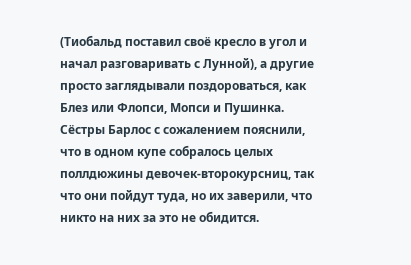(Тиобальд поставил своё кресло в угол и начал разговаривать с Лунной), а другие просто заглядывали поздороваться, как Блез или Флопси, Мопси и Пушинка.
Сёстры Барлос с сожалением пояснили, что в одном купе собралось целых поллдюжины девочек-второкурсниц, так что они пойдут туда, но их заверили, что никто на них за это не обидится.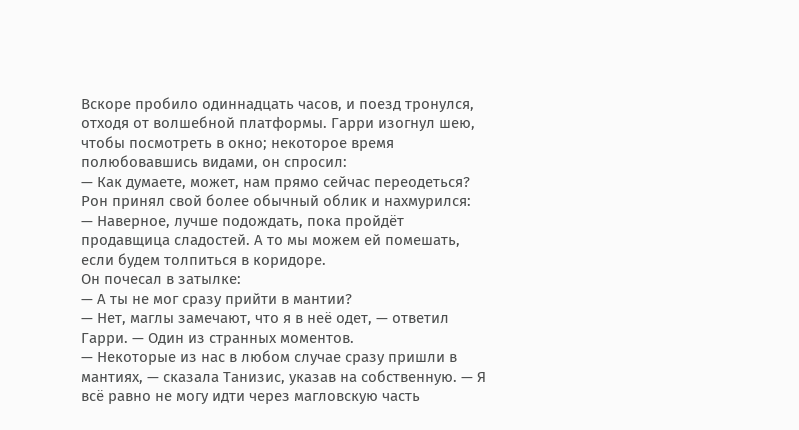Вскоре пробило одиннадцать часов, и поезд тронулся, отходя от волшебной платформы. Гарри изогнул шею, чтобы посмотреть в окно; некоторое время полюбовавшись видами, он спросил:
— Как думаете, может, нам прямо сейчас переодеться?
Рон принял свой более обычный облик и нахмурился:
— Наверное, лучше подождать, пока пройдёт продавщица сладостей. А то мы можем ей помешать, если будем толпиться в коридоре.
Он почесал в затылке:
— А ты не мог сразу прийти в мантии?
— Нет, маглы замечают, что я в неё одет, — ответил Гарри. — Один из странных моментов.
— Некоторые из нас в любом случае сразу пришли в мантиях, — сказала Танизис, указав на собственную. — Я всё равно не могу идти через магловскую часть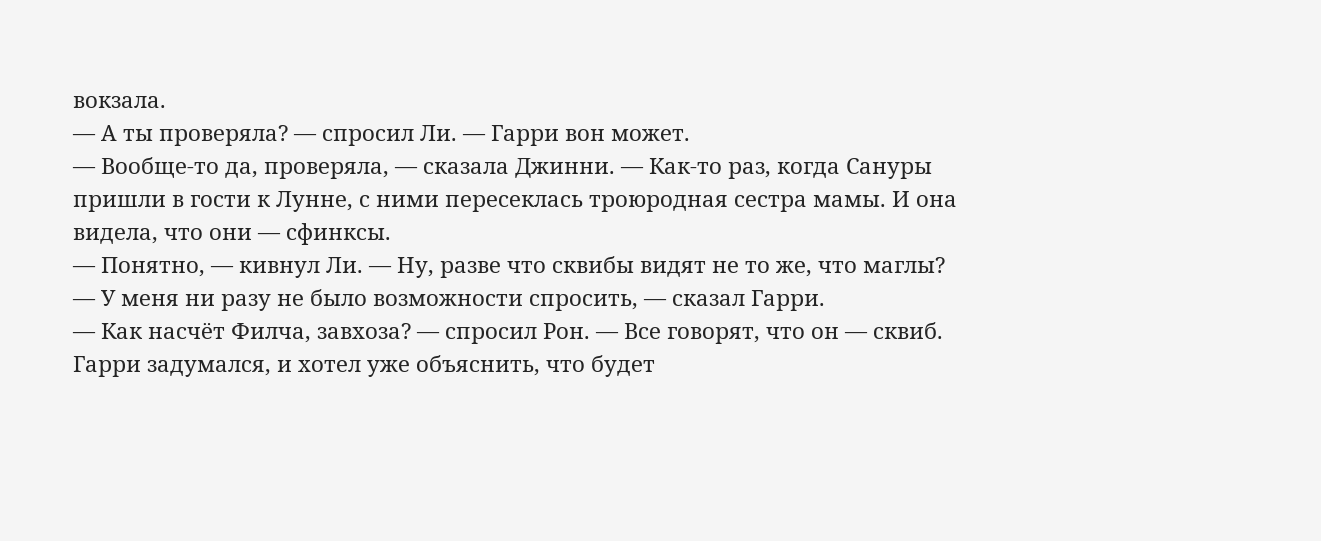вокзала.
— А ты проверяла? — спросил Ли. — Гарри вон может.
— Вообще-то да, проверяла, — сказала Джинни. — Как-то раз, когда Сануры пришли в гости к Лунне, с ними пересеклась троюродная сестра мамы. И она видела, что они — сфинксы.
— Понятно, — кивнул Ли. — Ну, разве что сквибы видят не то же, что маглы?
— У меня ни разу не было возможности спросить, — сказал Гарри.
— Как насчёт Филча, завхоза? — спросил Рон. — Все говорят, что он — сквиб.
Гарри задумался, и хотел уже объяснить, что будет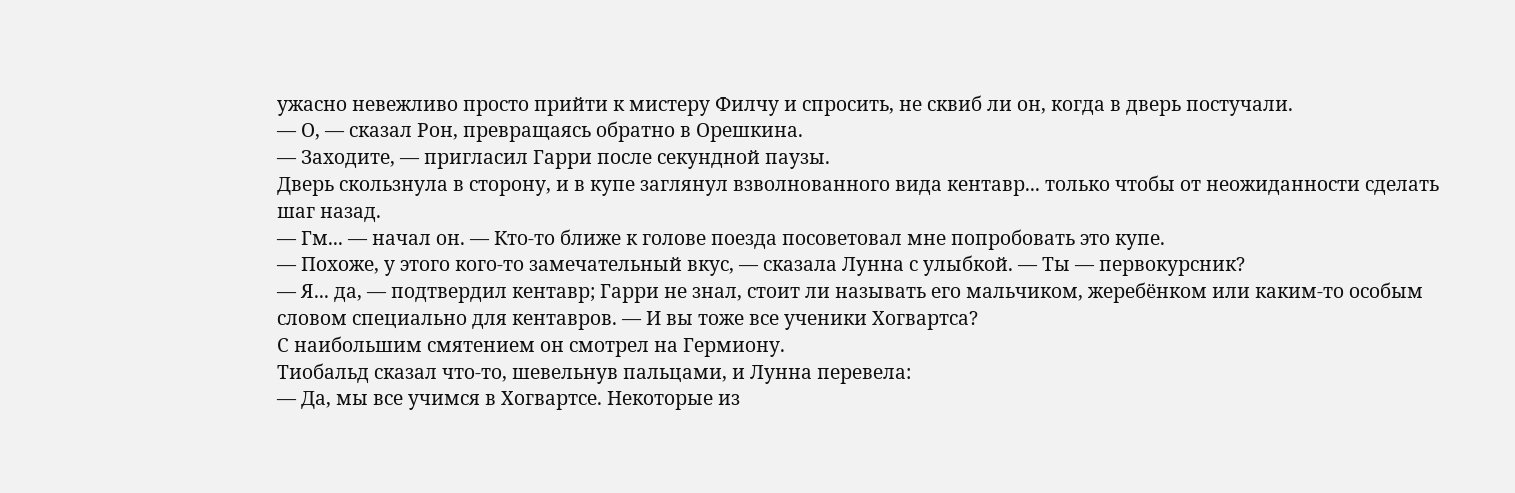ужасно невежливо просто прийти к мистеру Филчу и спросить, не сквиб ли он, когда в дверь постучали.
— О, — сказал Рон, превращаясь обратно в Орешкина.
— Заходите, — пригласил Гарри после секундной паузы.
Дверь скользнула в сторону, и в купе заглянул взволнованного вида кентавр... только чтобы от неожиданности сделать шаг назад.
— Гм... — начал он. — Кто-то ближе к голове поезда посоветовал мне попробовать это купе.
— Похоже, у этого кого-то замечательный вкус, — сказала Лунна с улыбкой. — Ты — первокурсник?
— Я... да, — подтвердил кентавр; Гарри не знал, стоит ли называть его мальчиком, жеребёнком или каким-то особым словом специально для кентавров. — И вы тоже все ученики Хогвартса?
С наибольшим смятением он смотрел на Гермиону.
Тиобальд сказал что-то, шевельнув пальцами, и Лунна перевела:
— Да, мы все учимся в Хогвартсе. Некоторые из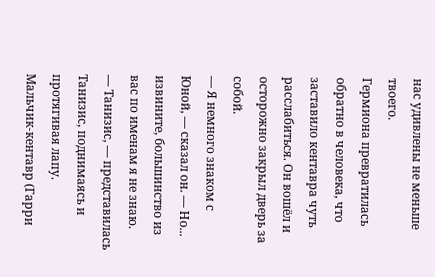нас удивлены не меньше твоего.
Гермиона превратилась обратно в человека, что заставило кентавра чуть расслабиться. Он вошёл и осторожно закрыл дверь за собой.
— Я немного знаком с Юной, — сказал он. — Но... извините, большинство из вас по именам я не знаю.
— Танизис, — представилась Танизис, поднимаясь и протягивая лапу.
Мальчик-кентавр (Гарри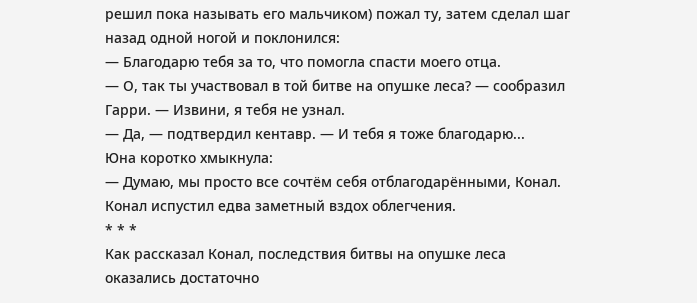решил пока называть его мальчиком) пожал ту, затем сделал шаг назад одной ногой и поклонился:
— Благодарю тебя за то, что помогла спасти моего отца.
— О, так ты участвовал в той битве на опушке леса? — сообразил Гарри. — Извини, я тебя не узнал.
— Да, — подтвердил кентавр. — И тебя я тоже благодарю...
Юна коротко хмыкнула:
— Думаю, мы просто все сочтём себя отблагодарёнными, Конал.
Конал испустил едва заметный вздох облегчения.
* * *
Как рассказал Конал, последствия битвы на опушке леса оказались достаточно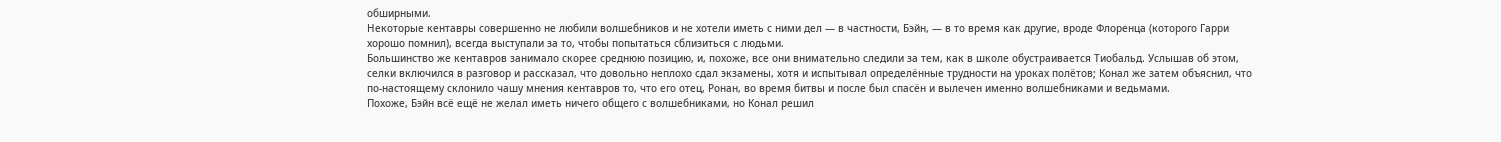обширными.
Некоторые кентавры совершенно не любили волшебников и не хотели иметь с ними дел — в частности, Бэйн, — в то время как другие, вроде Флоренца (которого Гарри хорошо помнил), всегда выступали за то, чтобы попытаться сблизиться с людьми.
Большинство же кентавров занимало скорее среднюю позицию, и, похоже, все они внимательно следили за тем, как в школе обустраивается Тиобальд. Услышав об этом, селки включился в разговор и рассказал, что довольно неплохо сдал экзамены, хотя и испытывал определённые трудности на уроках полётов; Конал же затем объяснил, что по-настоящему склонило чашу мнения кентавров то, что его отец, Ронан, во время битвы и после был спасён и вылечен именно волшебниками и ведьмами.
Похоже, Бэйн всё ещё не желал иметь ничего общего с волшебниками, но Конал решил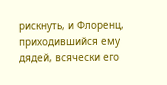рискнуть, и Флоренц, приходившийся ему дядей, всячески его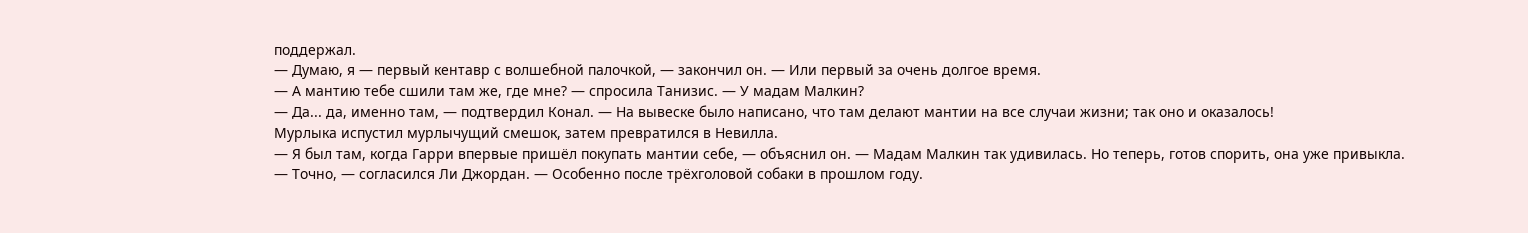поддержал.
— Думаю, я — первый кентавр с волшебной палочкой, — закончил он. — Или первый за очень долгое время.
— А мантию тебе сшили там же, где мне? — спросила Танизис. — У мадам Малкин?
— Да... да, именно там, — подтвердил Конал. — На вывеске было написано, что там делают мантии на все случаи жизни; так оно и оказалось!
Мурлыка испустил мурлычущий смешок, затем превратился в Невилла.
— Я был там, когда Гарри впервые пришёл покупать мантии себе, — объяснил он. — Мадам Малкин так удивилась. Но теперь, готов спорить, она уже привыкла.
— Точно, — согласился Ли Джордан. — Особенно после трёхголовой собаки в прошлом году.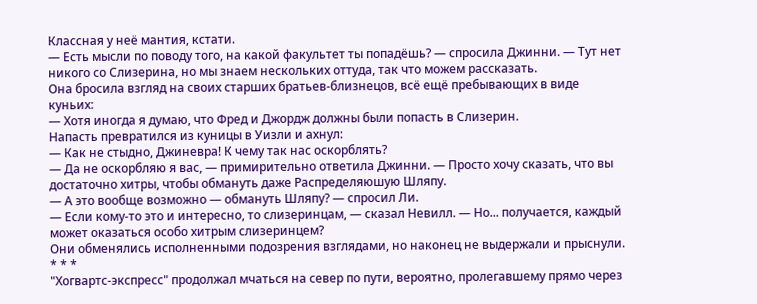Классная у неё мантия, кстати.
— Есть мысли по поводу того, на какой факультет ты попадёшь? — спросила Джинни. — Тут нет никого со Слизерина, но мы знаем нескольких оттуда, так что можем рассказать.
Она бросила взгляд на своих старших братьев-близнецов, всё ещё пребывающих в виде куньих:
— Хотя иногда я думаю, что Фред и Джордж должны были попасть в Слизерин.
Напасть превратился из куницы в Уизли и ахнул:
— Как не стыдно, Джиневра! К чему так нас оскорблять?
— Да не оскорбляю я вас, — примирительно ответила Джинни. — Просто хочу сказать, что вы достаточно хитры, чтобы обмануть даже Распределяюшую Шляпу.
— А это вообще возможно — обмануть Шляпу? — спросил Ли.
— Если кому-то это и интересно, то слизеринцам, — сказал Невилл. — Но... получается, каждый может оказаться особо хитрым слизеринцем?
Они обменялись исполненными подозрения взглядами, но наконец не выдержали и прыснули.
* * *
"Хогвартс-экспресс" продолжал мчаться на север по пути, вероятно, пролегавшему прямо через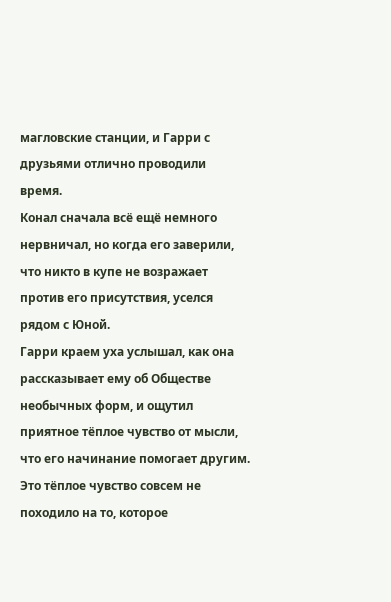магловские станции, и Гарри с друзьями отлично проводили время.
Конал сначала всё ещё немного нервничал, но когда его заверили, что никто в купе не возражает против его присутствия, уселся рядом с Юной.
Гарри краем уха услышал, как она рассказывает ему об Обществе необычных форм, и ощутил приятное тёплое чувство от мысли, что его начинание помогает другим. Это тёплое чувство совсем не походило на то, которое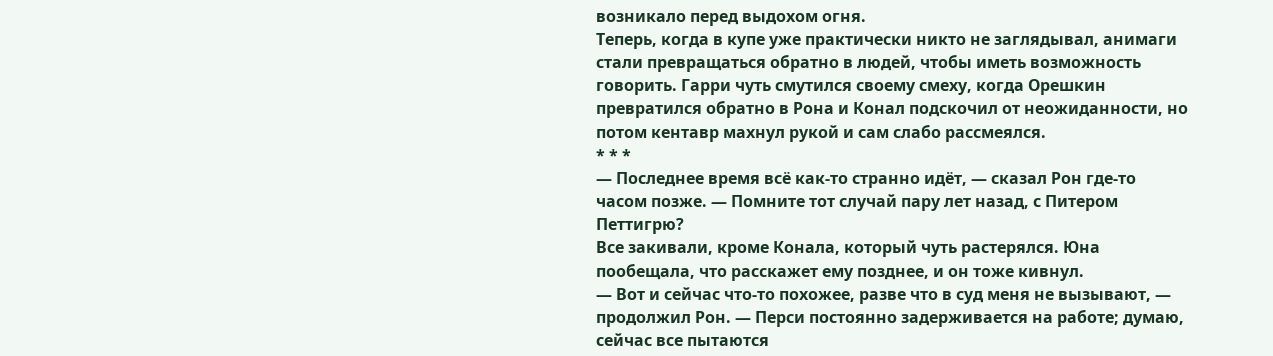возникало перед выдохом огня.
Теперь, когда в купе уже практически никто не заглядывал, анимаги стали превращаться обратно в людей, чтобы иметь возможность говорить. Гарри чуть смутился своему смеху, когда Орешкин превратился обратно в Рона и Конал подскочил от неожиданности, но потом кентавр махнул рукой и сам слабо рассмеялся.
* * *
— Последнее время всё как-то странно идёт, — сказал Рон где-то часом позже. — Помните тот случай пару лет назад, с Питером Петтигрю?
Все закивали, кроме Конала, который чуть растерялся. Юна пообещала, что расскажет ему позднее, и он тоже кивнул.
— Вот и сейчас что-то похожее, разве что в суд меня не вызывают, — продолжил Рон. — Перси постоянно задерживается на работе; думаю, сейчас все пытаются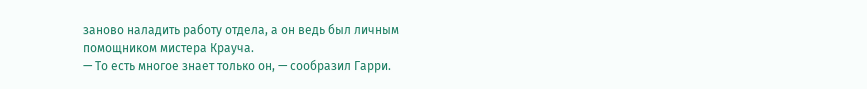заново наладить работу отдела, а он ведь был личным помощником мистера Крауча.
— То есть многое знает только он, — сообразил Гарри.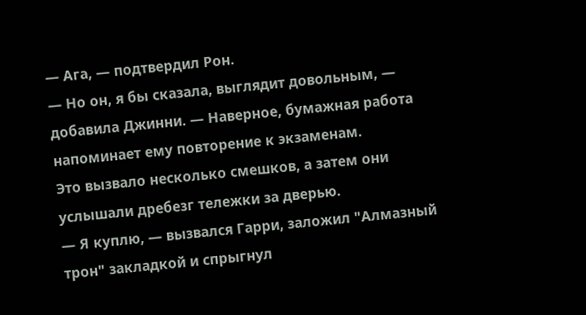— Ага, — подтвердил Рон.
— Но он, я бы сказала, выглядит довольным, — добавила Джинни. — Наверное, бумажная работа напоминает ему повторение к экзаменам.
Это вызвало несколько смешков, а затем они услышали дребезг тележки за дверью.
— Я куплю, — вызвался Гарри, заложил "Алмазный трон" закладкой и спрыгнул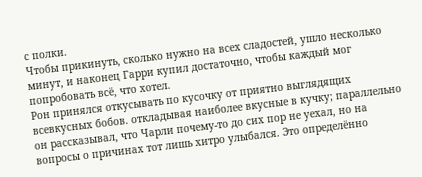с полки.
Чтобы прикинуть, сколько нужно на всех сладостей, ушло несколько минут, и наконец Гарри купил достаточно, чтобы каждый мог попробовать всё, что хотел.
Рон принялся откусывать по кусочку от приятно выглядящих всевкусных бобов. откладывая наиболее вкусные в кучку; параллельно он рассказывал, что Чарли почему-то до сих пор не уехал, но на вопросы о причинах тот лишь хитро улыбался. Это определённо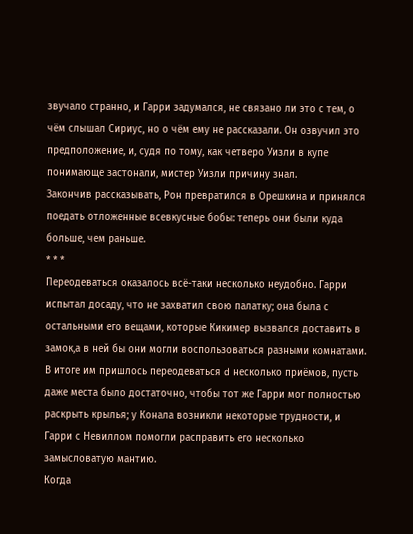звучало странно, и Гарри задумался, не связано ли это с тем, о чём слышал Сириус, но о чём ему не рассказали. Он озвучил это предположение, и, судя по тому, как четверо Уизли в купе понимающе застонали, мистер Уизли причину знал.
Закончив рассказывать, Рон превратился в Орешкина и принялся поедать отложенные всевкусные бобы: теперь они были куда больше, чем раньше.
* * *
Переодеваться оказалось всё-таки несколько неудобно. Гарри испытал досаду, что не захватил свою палатку; она была с остальными его вещами, которые Кикимер вызвался доставить в замок,а в ней бы они могли воспользоваться разными комнатами.
В итоге им пришлось переодеваться d несколько приёмов, пусть даже места было достаточно, чтобы тот же Гарри мог полностью раскрыть крылья; у Конала возникли некоторые трудности, и Гарри с Невиллом помогли расправить его несколько замысловатую мантию.
Когда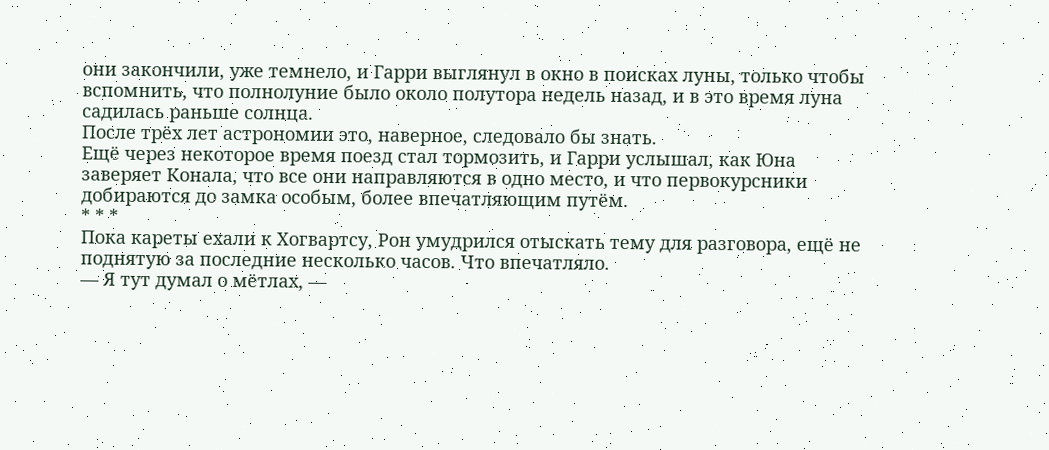они закончили, уже темнело, и Гарри выглянул в окно в поисках луны, только чтобы вспомнить, что полнолуние было около полутора недель назад, и в это время луна садилась раньше солнца.
После трёх лет астрономии это, наверное, следовало бы знать.
Ещё через некоторое время поезд стал тормозить, и Гарри услышал, как Юна заверяет Конала, что все они направляются в одно место, и что первокурсники добираются до замка особым, более впечатляющим путём.
* * *
Пока кареты ехали к Хогвартсу, Рон умудрился отыскать тему для разговора, ещё не поднятую за последние несколько часов. Что впечатляло.
— Я тут думал о мётлах, —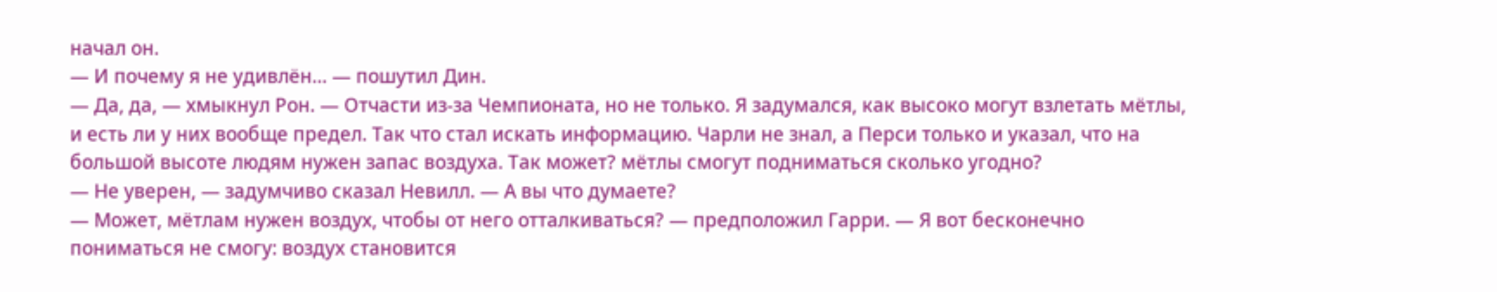начал он.
— И почему я не удивлён... — пошутил Дин.
— Да, да, — хмыкнул Рон. — Отчасти из-за Чемпионата, но не только. Я задумался, как высоко могут взлетать мётлы, и есть ли у них вообще предел. Так что стал искать информацию. Чарли не знал, а Перси только и указал, что на большой высоте людям нужен запас воздуха. Так может? мётлы смогут подниматься сколько угодно?
— Не уверен, — задумчиво сказал Невилл. — А вы что думаете?
— Может, мётлам нужен воздух, чтобы от него отталкиваться? — предположил Гарри. — Я вот бесконечно пониматься не смогу: воздух становится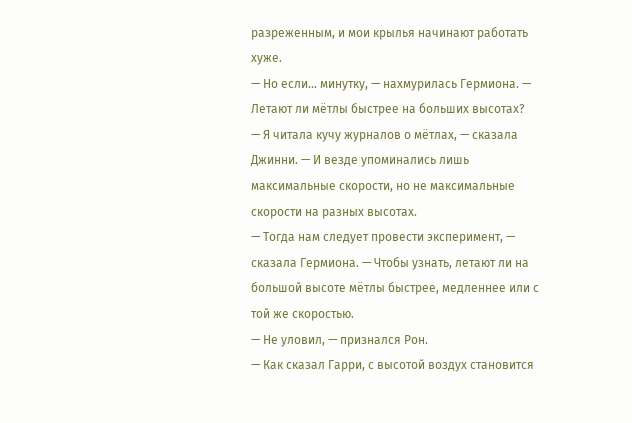разреженным, и мои крылья начинают работать хуже.
— Но если... минутку, — нахмурилась Гермиона. — Летают ли мётлы быстрее на больших высотах?
— Я читала кучу журналов о мётлах, — сказала Джинни. — И везде упоминались лишь максимальные скорости, но не максимальные скорости на разных высотах.
— Тогда нам следует провести эксперимент, — сказала Гермиона. — Чтобы узнать, летают ли на большой высоте мётлы быстрее, медленнее или с той же скоростью.
— Не уловил, — признался Рон.
— Как сказал Гарри, с высотой воздух становится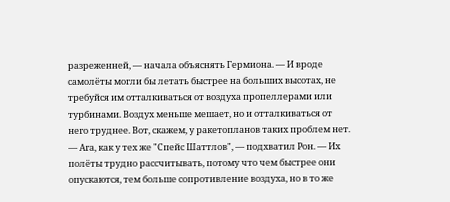разреженней, — начала объяснять Гермиона. — И вроде самолёты могли бы летать быстрее на больших высотах, не требуйся им отталкиваться от воздуха пропеллерами или турбинами. Воздух меньше мешает, но и отталкиваться от него труднее. Вот, скажем, у ракетопланов таких проблем нет.
— Ага, как у тех же "Спейс Шаттлов", — подхватил Рон. — Их полёты трудно рассчитывать, потому что чем быстрее они опускаются, тем больше сопротивление воздуха, но в то же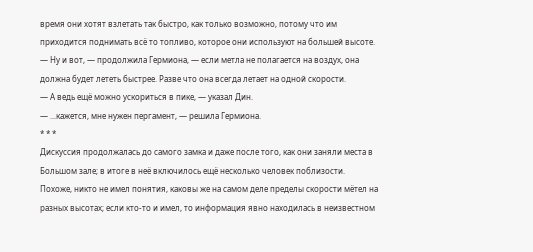время они хотят взлетать так быстро, как только возможно, потому что им приходится поднимать всё то топливо, которое они используют на большей высоте.
— Ну и вот, — продолжила Гермиона, — если метла не полагается на воздух, она должна будет лететь быстрее. Разве что она всегда летает на одной скорости.
— А ведь ещё можно ускориться в пике, — указал Дин.
— ...кажется, мне нужен пергамент, — решила Гермиона.
* * *
Дискуссия продолжалась до самого замка и даже после того, как они заняли места в Большом зале; в итоге в неё включилось ещё несколько человек поблизости.
Похоже, никто не имел понятия, каковы же на самом деле пределы скорости мётел на разных высотах; если кто-то и имел, то информация явно находилась в неизвестном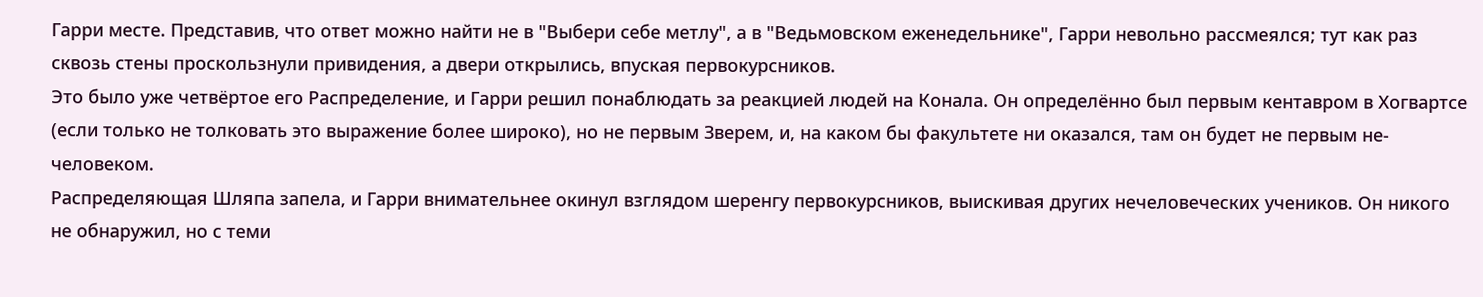Гарри месте. Представив, что ответ можно найти не в "Выбери себе метлу", а в "Ведьмовском еженедельнике", Гарри невольно рассмеялся; тут как раз сквозь стены проскользнули привидения, а двери открылись, впуская первокурсников.
Это было уже четвёртое его Распределение, и Гарри решил понаблюдать за реакцией людей на Конала. Он определённо был первым кентавром в Хогвартсе (если только не толковать это выражение более широко), но не первым Зверем, и, на каком бы факультете ни оказался, там он будет не первым не-человеком.
Распределяющая Шляпа запела, и Гарри внимательнее окинул взглядом шеренгу первокурсников, выискивая других нечеловеческих учеников. Он никого не обнаружил, но с теми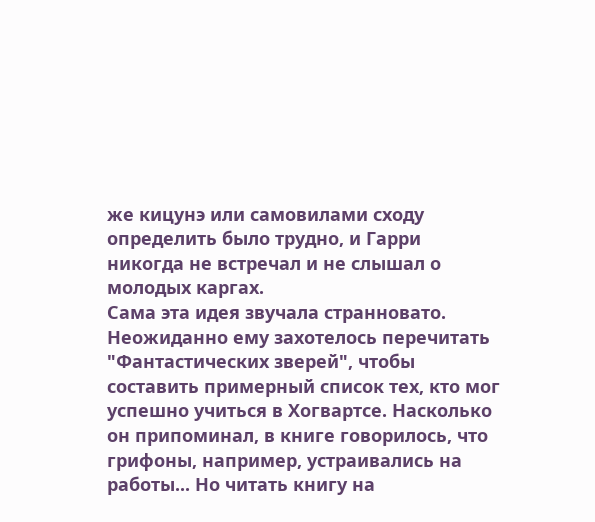же кицунэ или самовилами сходу определить было трудно, и Гарри никогда не встречал и не слышал о молодых каргах.
Сама эта идея звучала странновато.
Неожиданно ему захотелось перечитать "Фантастических зверей", чтобы составить примерный список тех, кто мог успешно учиться в Хогвартсе. Насколько он припоминал, в книге говорилось, что грифоны, например, устраивались на работы... Но читать книгу на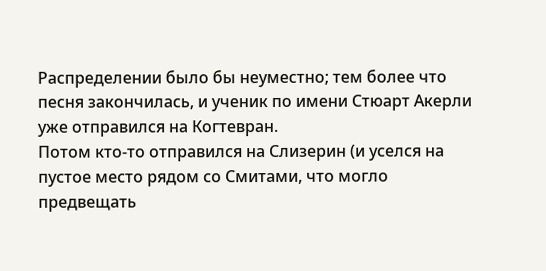Распределении было бы неуместно; тем более что песня закончилась, и ученик по имени Стюарт Акерли уже отправился на Когтевран.
Потом кто-то отправился на Слизерин (и уселся на пустое место рядом со Смитами, что могло предвещать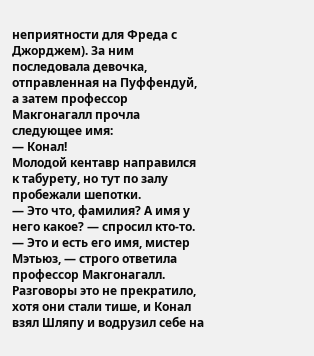неприятности для Фреда с Джорджем). За ним последовала девочка, отправленная на Пуффендуй, а затем профессор Макгонагалл прочла следующее имя:
— Конал!
Молодой кентавр направился к табурету, но тут по залу пробежали шепотки.
— Это что, фамилия? А имя у него какое? — спросил кто-то.
— Это и есть его имя, мистер Мэтьюз, — строго ответила профессор Макгонагалл.
Разговоры это не прекратило, хотя они стали тише, и Конал взял Шляпу и водрузил себе на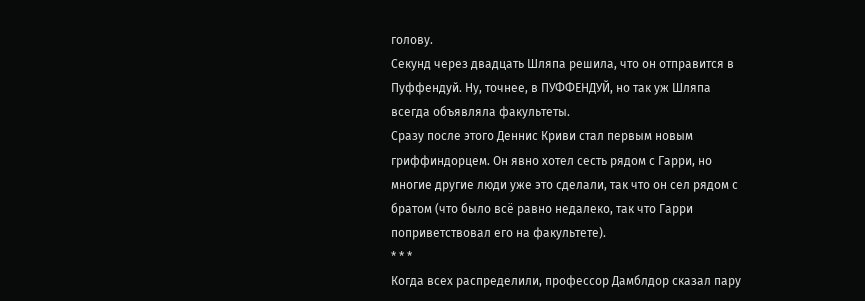голову.
Секунд через двадцать Шляпа решила, что он отправится в Пуффендуй. Ну, точнее, в ПУФФЕНДУЙ, но так уж Шляпа всегда объявляла факультеты.
Сразу после этого Деннис Криви стал первым новым гриффиндорцем. Он явно хотел сесть рядом с Гарри, но многие другие люди уже это сделали, так что он сел рядом с братом (что было всё равно недалеко, так что Гарри поприветствовал его на факультете).
* * *
Когда всех распределили, профессор Дамблдор сказал пару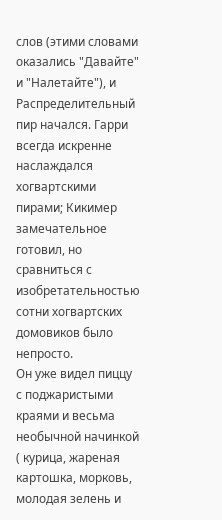слов (этими словами оказались "Давайте" и "Налетайте"), и Распределительный пир начался. Гарри всегда искренне наслаждался хогвартскими пирами; Кикимер замечательное готовил, но сравниться с изобретательностью сотни хогвартских домовиков было непросто.
Он уже видел пиццу с поджаристыми краями и весьма необычной начинкой ( курица, жареная картошка, морковь, молодая зелень и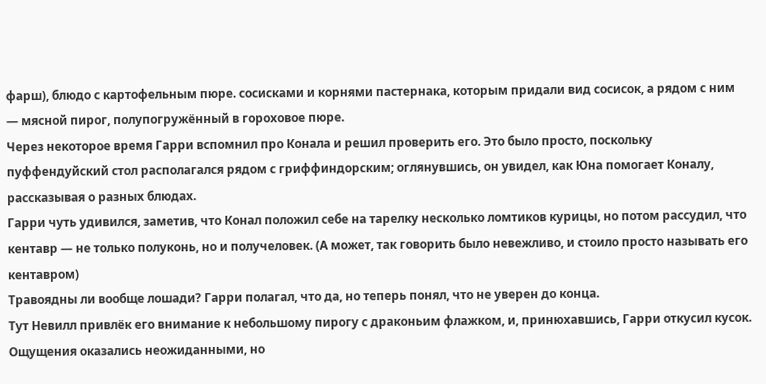фарш), блюдо с картофельным пюре. сосисками и корнями пастернака, которым придали вид сосисок, а рядом с ним — мясной пирог, полупогружённый в гороховое пюре.
Через некоторое время Гарри вспомнил про Конала и решил проверить его. Это было просто, поскольку пуффендуйский стол располагался рядом с гриффиндорским; оглянувшись, он увидел, как Юна помогает Коналу, рассказывая о разных блюдах.
Гарри чуть удивился, заметив, что Конал положил себе на тарелку несколько ломтиков курицы, но потом рассудил, что кентавр — не только полуконь, но и получеловек. (А может, так говорить было невежливо, и стоило просто называть его кентавром)
Травоядны ли вообще лошади? Гарри полагал, что да, но теперь понял, что не уверен до конца.
Тут Невилл привлёк его внимание к небольшому пирогу с драконьим флажком, и, принюхавшись, Гарри откусил кусок.
Ощущения оказались неожиданными, но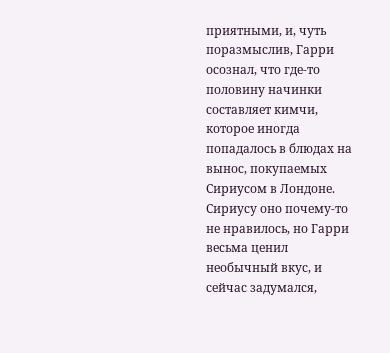приятными, и, чуть поразмыслив, Гарри осознал, что где-то половину начинки составляет кимчи, которое иногда попадалось в блюдах на вынос, покупаемых Сириусом в Лондоне.
Сириусу оно почему-то не нравилось, но Гарри весьма ценил необычный вкус, и сейчас задумался,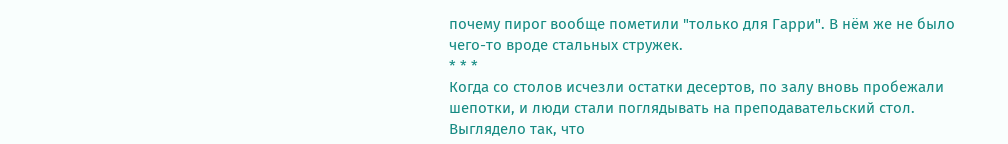почему пирог вообще пометили "только для Гарри". В нём же не было чего-то вроде стальных стружек.
* * *
Когда со столов исчезли остатки десертов, по залу вновь пробежали шепотки, и люди стали поглядывать на преподавательский стол.
Выглядело так, что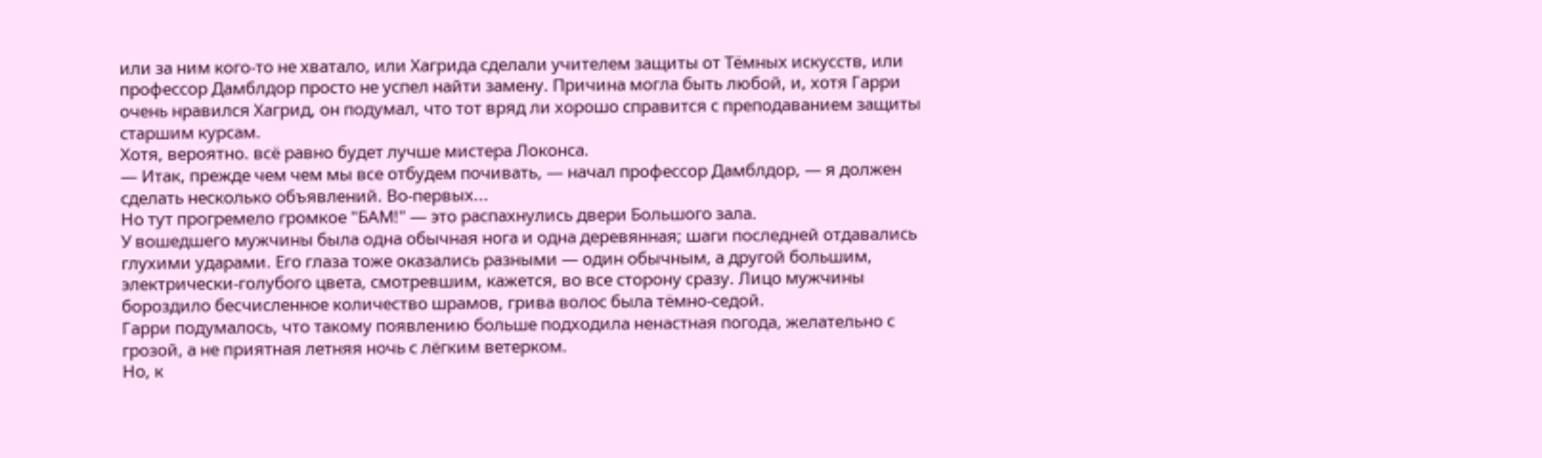или за ним кого-то не хватало, или Хагрида сделали учителем защиты от Тёмных искусств, или профессор Дамблдор просто не успел найти замену. Причина могла быть любой, и, хотя Гарри очень нравился Хагрид, он подумал, что тот вряд ли хорошо справится с преподаванием защиты старшим курсам.
Хотя, вероятно. всё равно будет лучше мистера Локонса.
— Итак, прежде чем чем мы все отбудем почивать, — начал профессор Дамблдор, — я должен сделать несколько объявлений. Во-первых...
Но тут прогремело громкое "БАМ!" — это распахнулись двери Большого зала.
У вошедшего мужчины была одна обычная нога и одна деревянная; шаги последней отдавались глухими ударами. Его глаза тоже оказались разными — один обычным, а другой большим, электрически-голубого цвета, смотревшим, кажется, во все сторону сразу. Лицо мужчины бороздило бесчисленное количество шрамов, грива волос была тёмно-седой.
Гарри подумалось, что такому появлению больше подходила ненастная погода, желательно с грозой, а не приятная летняя ночь с лёгким ветерком.
Но, к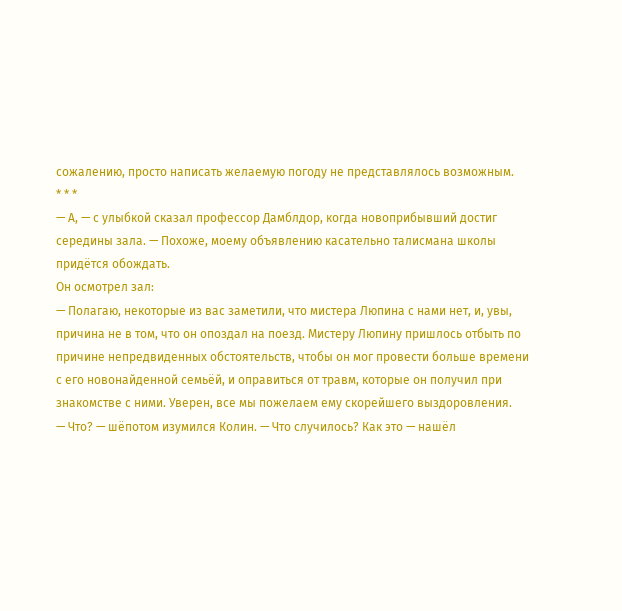сожалению, просто написать желаемую погоду не представлялось возможным.
* * *
— А, — с улыбкой сказал профессор Дамблдор, когда новоприбывший достиг середины зала. — Похоже, моему объявлению касательно талисмана школы придётся обождать.
Он осмотрел зал:
— Полагаю, некоторые из вас заметили, что мистера Люпина с нами нет, и, увы, причина не в том, что он опоздал на поезд. Мистеру Люпину пришлось отбыть по причине непредвиденных обстоятельств, чтобы он мог провести больше времени с его новонайденной семьёй, и оправиться от травм, которые он получил при знакомстве с ними. Уверен, все мы пожелаем ему скорейшего выздоровления.
— Что? — шёпотом изумился Колин. — Что случилось? Как это — нашёл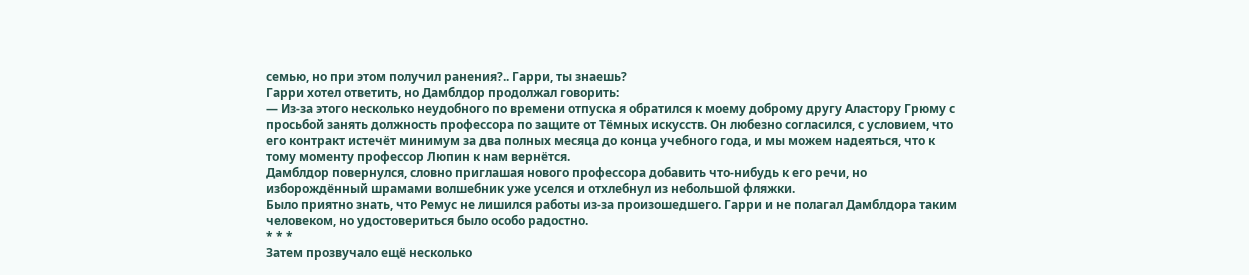семью, но при этом получил ранения?.. Гарри, ты знаешь?
Гарри хотел ответить, но Дамблдор продолжал говорить:
— Из-за этого несколько неудобного по времени отпуска я обратился к моему доброму другу Аластору Грюму с просьбой занять должность профессора по защите от Тёмных искусств. Он любезно согласился, с условием, что его контракт истечёт минимум за два полных месяца до конца учебного года, и мы можем надеяться, что к тому моменту профессор Люпин к нам вернётся.
Дамблдор повернулся, словно приглашая нового профессора добавить что-нибудь к его речи, но изборождённый шрамами волшебник уже уселся и отхлебнул из небольшой фляжки.
Было приятно знать, что Ремус не лишился работы из-за произошедшего. Гарри и не полагал Дамблдора таким человеком, но удостовериться было особо радостно.
* * *
Затем прозвучало ещё несколько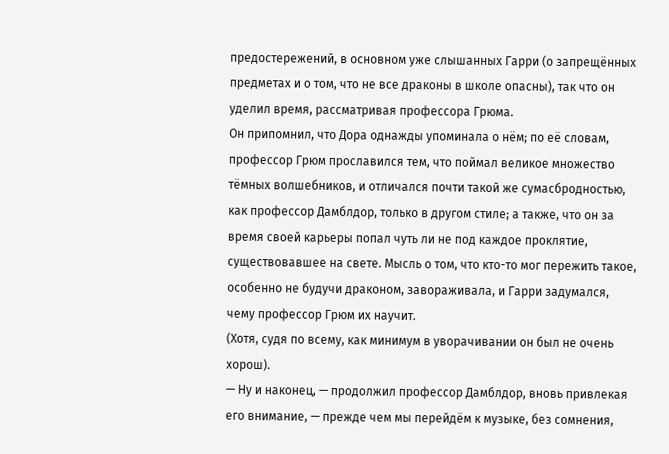предостережений, в основном уже слышанных Гарри (о запрещённых предметах и о том, что не все драконы в школе опасны), так что он уделил время, рассматривая профессора Грюма.
Он припомнил, что Дора однажды упоминала о нём; по её словам, профессор Грюм прославился тем, что поймал великое множество тёмных волшебников, и отличался почти такой же сумасбродностью, как профессор Дамблдор, только в другом стиле; а также, что он за время своей карьеры попал чуть ли не под каждое проклятие, существовавшее на свете. Мысль о том, что кто-то мог пережить такое, особенно не будучи драконом, завораживала, и Гарри задумался, чему профессор Грюм их научит.
(Хотя, судя по всему, как минимум в уворачивании он был не очень хорош).
— Ну и наконец, — продолжил профессор Дамблдор, вновь привлекая его внимание, — прежде чем мы перейдём к музыке, без сомнения,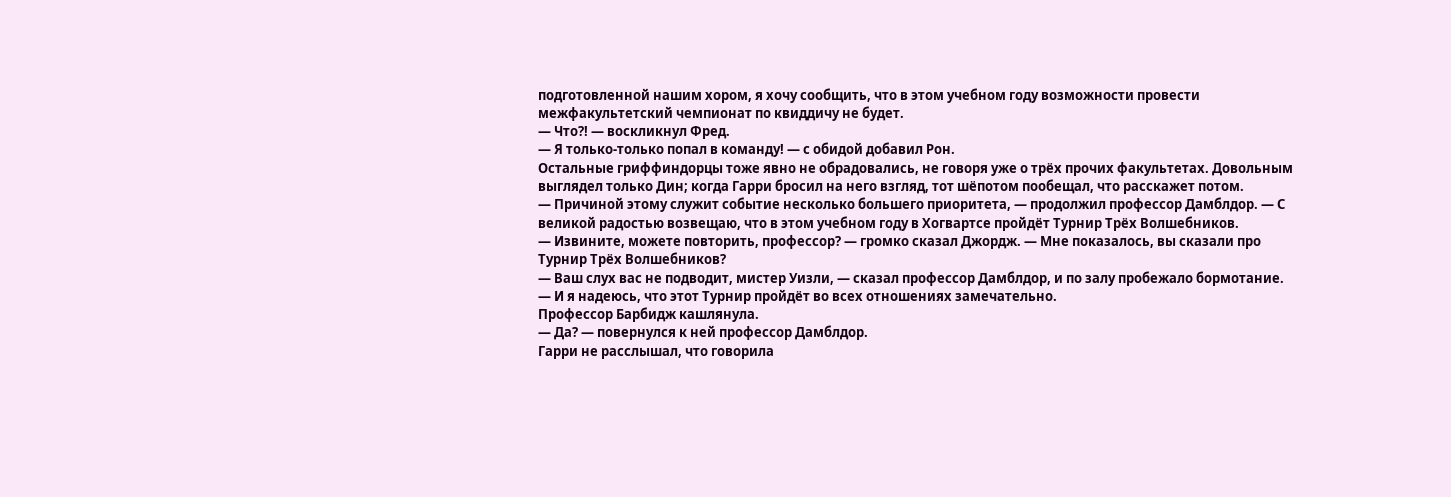подготовленной нашим хором, я хочу сообщить, что в этом учебном году возможности провести межфакультетский чемпионат по квиддичу не будет.
— Что?! — воскликнул Фред.
— Я только-только попал в команду! — с обидой добавил Рон.
Остальные гриффиндорцы тоже явно не обрадовались, не говоря уже о трёх прочих факультетах. Довольным выглядел только Дин; когда Гарри бросил на него взгляд, тот шёпотом пообещал, что расскажет потом.
— Причиной этому служит событие несколько большего приоритета, — продолжил профессор Дамблдор. — С великой радостью возвещаю, что в этом учебном году в Хогвартсе пройдёт Турнир Трёх Волшебников.
— Извините, можете повторить, профессор? — громко сказал Джордж. — Мне показалось, вы сказали про Турнир Трёх Волшебников?
— Ваш слух вас не подводит, мистер Уизли, — сказал профессор Дамблдор, и по залу пробежало бормотание. — И я надеюсь, что этот Турнир пройдёт во всех отношениях замечательно.
Профессор Барбидж кашлянула.
— Да? — повернулся к ней профессор Дамблдор.
Гарри не расслышал, что говорила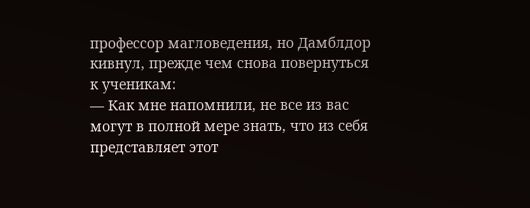профессор магловедения, но Дамблдор кивнул, прежде чем снова повернуться к ученикам:
— Как мне напомнили, не все из вас могут в полной мере знать, что из себя представляет этот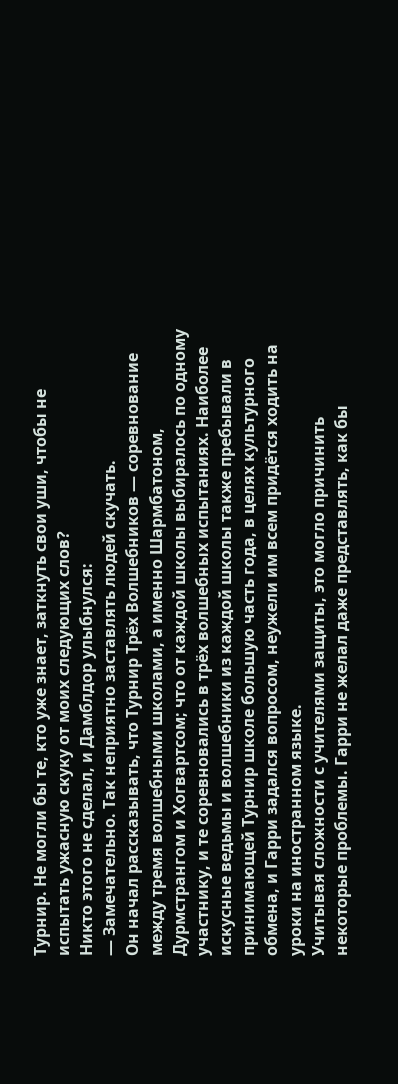Турнир. Не могли бы те, кто уже знает, заткнуть свои уши, чтобы не испытать ужасную скуку от моих следующих слов?
Никто этого не сделал, и Дамблдор улыбнулся:
— Замечательно. Так неприятно заставлять людей скучать.
Он начал рассказывать, что Турнир Трёх Волшебников — соревнование между тремя волшебными школами, а именно Шармбатоном, Дурмстрангом и Хогвартсом; что от каждой школы выбиралось по одному участнику, и те соревновались в трёх волшебных испытаниях. Наиболее искусные ведьмы и волшебники из каждой школы также пребывали в принимающей Турнир школе большую часть года, в целях культурного обмена, и Гарри задался вопросом, неужели им всем придётся ходить на уроки на иностранном языке.
Учитывая сложности с учителями защиты, это могло причинить некоторые проблемы. Гарри не желал даже представлять, как бы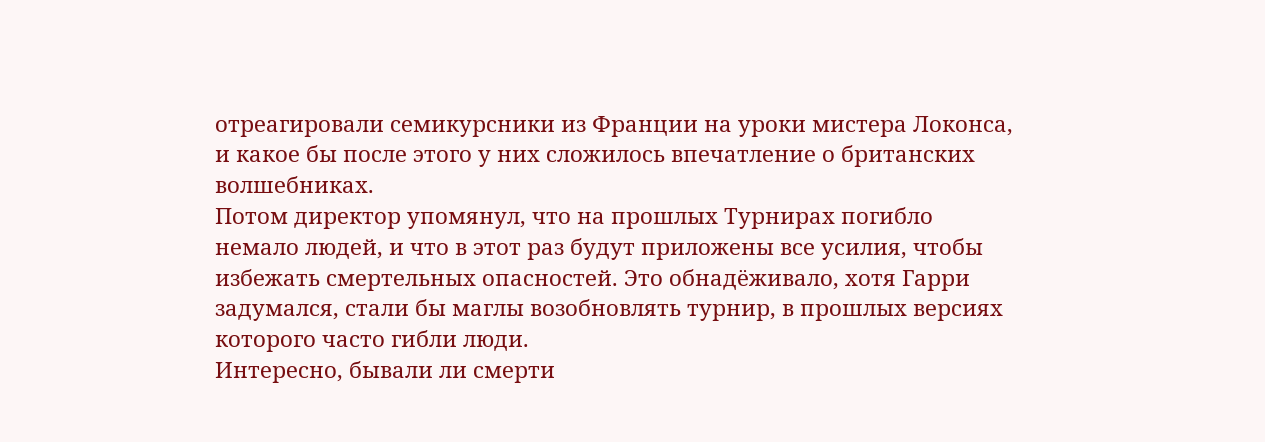отреагировали семикурсники из Франции на уроки мистера Локонса, и какое бы после этого у них сложилось впечатление о британских волшебниках.
Потом директор упомянул, что на прошлых Турнирах погибло немало людей, и что в этот раз будут приложены все усилия, чтобы избежать смертельных опасностей. Это обнадёживало, хотя Гарри задумался, стали бы маглы возобновлять турнир, в прошлых версиях которого часто гибли люди.
Интересно, бывали ли смерти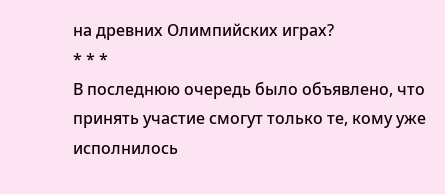на древних Олимпийских играх?
* * *
В последнюю очередь было объявлено, что принять участие смогут только те, кому уже исполнилось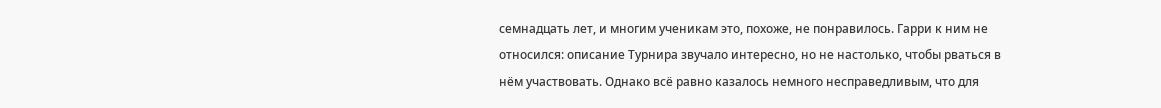семнадцать лет, и многим ученикам это, похоже, не понравилось. Гарри к ним не относился: описание Турнира звучало интересно, но не настолько, чтобы рваться в нём участвовать. Однако всё равно казалось немного несправедливым, что для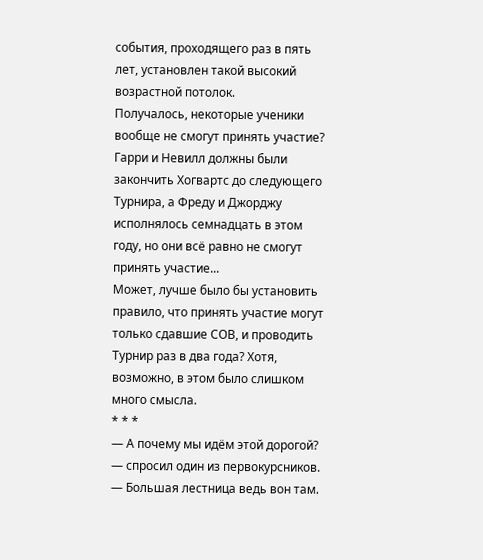события, проходящего раз в пять лет, установлен такой высокий возрастной потолок.
Получалось, некоторые ученики вообще не смогут принять участие? Гарри и Невилл должны были закончить Хогвартс до следующего Турнира, а Фреду и Джорджу исполнялось семнадцать в этом году, но они всё равно не смогут принять участие...
Может, лучше было бы установить правило, что принять участие могут только сдавшие СОВ, и проводить Турнир раз в два года? Хотя, возможно, в этом было слишком много смысла.
* * *
— А почему мы идём этой дорогой? — спросил один из первокурсников. — Большая лестница ведь вон там.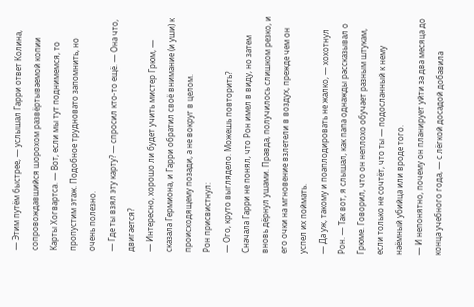— Этим путём быстрее, — услышал Гарри ответ Колина, сопровождавшийся шорохом развёртываемой копии Карты Хогвартса. — Вот, если мы тут поднимемся, то пропустим этаж. Подобное трудновато запомнить, но очень полезно.
— Где ты взял эту карту? — спросил кто-то ещё. — Она что, двигается?
— Интересно, хорошо ли будет учить мистер Грюм, — сказала Гермиона, и Гарри обратил своё внимание (и уши) к происходящему позади, а не вокруг в целом.
Рон присвистнул:
— Ого, круто выглядело. Можешь повторить?
Сначала Гарри не понял, что Рон имел в виду, но затем вновь дёрнул ушами. Правда, получилось слишком резко, и его очки на мгновение взлетели в воздух, прежде чем он успел их поймать.
— Да уж, такому и поаплодировать не жалко, — хохотнул Рон. — Так вот, я слышал, как папа однажды рассказывал о Грюме. Говорил, что он неплохо обучает разным штукам, если только не сочтёт, что ты — подосланный к нему наёмный убийца или вроде того.
— И непонятно, почему он планирует уйти за два месяца до конца учебного года, — с лёгкой досадой добавила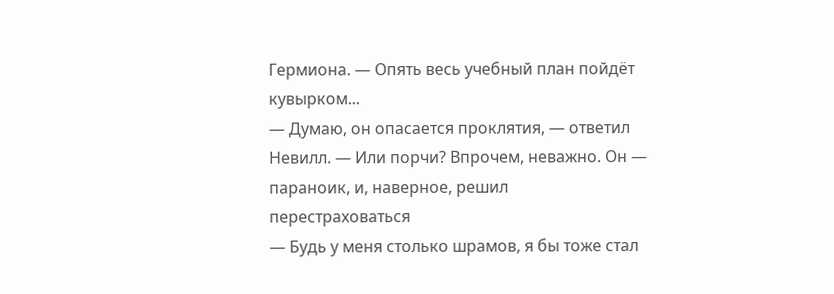Гермиона. — Опять весь учебный план пойдёт кувырком...
— Думаю, он опасается проклятия, — ответил Невилл. — Или порчи? Впрочем, неважно. Он — параноик, и, наверное, решил перестраховаться
— Будь у меня столько шрамов, я бы тоже стал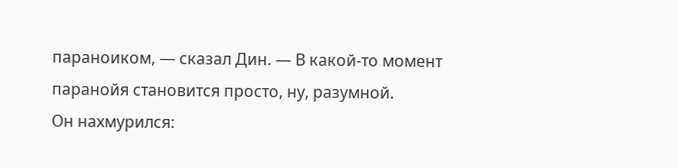параноиком, — сказал Дин. — В какой-то момент паранойя становится просто, ну, разумной.
Он нахмурился: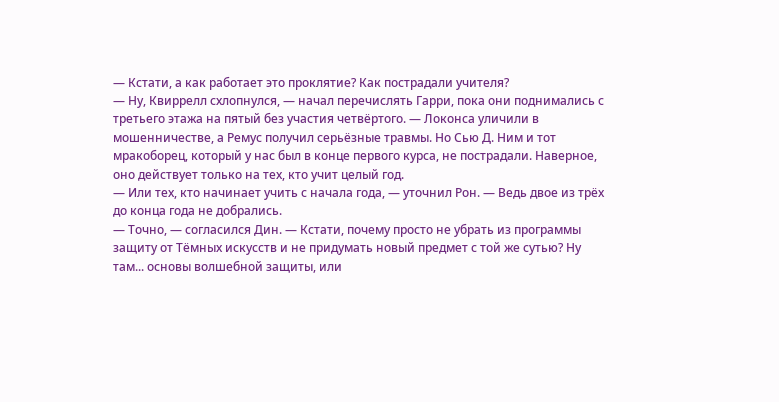— Кстати, а как работает это проклятие? Как пострадали учителя?
— Ну, Квиррелл схлопнулся, — начал перечислять Гарри, пока они поднимались с третьего этажа на пятый без участия четвёртого. — Локонса уличили в мошенничестве, а Ремус получил серьёзные травмы. Но Сью Д. Ним и тот мракоборец, который у нас был в конце первого курса, не пострадали. Наверное, оно действует только на тех, кто учит целый год.
— Или тех, кто начинает учить с начала года, — уточнил Рон. — Ведь двое из трёх до конца года не добрались.
— Точно, — согласился Дин. — Кстати, почему просто не убрать из программы защиту от Тёмных искусств и не придумать новый предмет с той же сутью? Ну там... основы волшебной защиты, или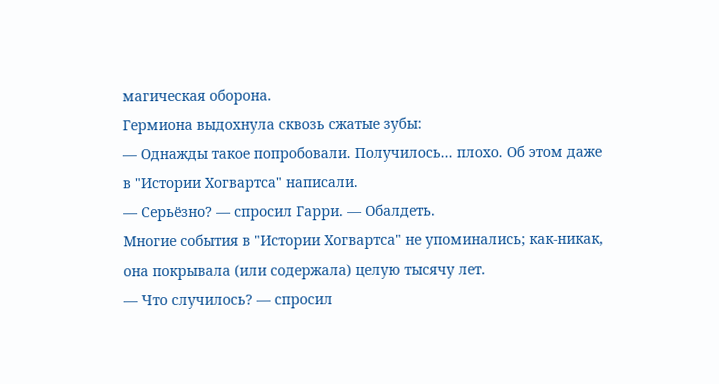магическая оборона.
Гермиона выдохнула сквозь сжатые зубы:
— Однажды такое попробовали. Получилось... плохо. Об этом даже в "Истории Хогвартса" написали.
— Серьёзно? — спросил Гарри. — Обалдеть.
Многие события в "Истории Хогвартса" не упоминались; как-никак, она покрывала (или содержала) целую тысячу лет.
— Что случилось? — спросил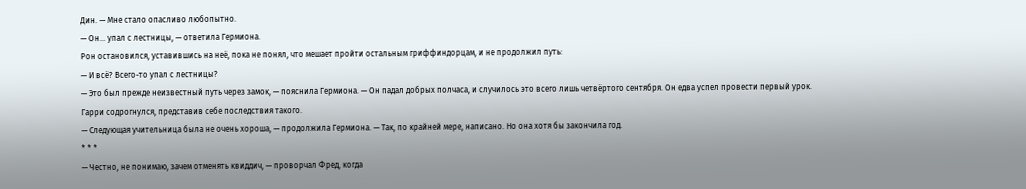Дин. — Мне стало опасливо любопытно.
— Он... упал с лестницы, — ответила Гермиона.
Рон остановился, уставившись на неё, пока не понял, что мешает пройти остальным гриффиндорцам, и не продолжил путь:
— И всё? Всего-то упал с лестницы?
— Это был прежде неизвестный путь через замок, — пояснила Гермиона. — Он падал добрых полчаса, и случилось это всего лишь четвёртого сентября. Он едва успел провести первый урок.
Гарри содрогнулся, представив себе последствия такого.
— Следующая учительница была не очень хороша, — продолжила Гермиона. — Так, по крайней мере, написано. Но она хотя бы закончила год.
* * *
— Честно, не понимаю, зачем отменять квиддич, — проворчал Фред, когда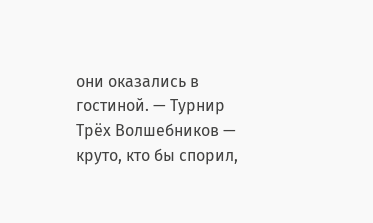они оказались в гостиной. — Турнир Трёх Волшебников — круто, кто бы спорил,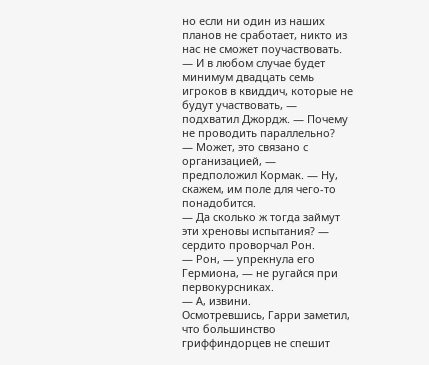но если ни один из наших планов не сработает, никто из нас не сможет поучаствовать.
— И в любом случае будет минимум двадцать семь игроков в квиддич, которые не будут участвовать, — подхватил Джордж. — Почему не проводить параллельно?
— Может, это связано с организацией, — предположил Кормак. — Ну, скажем, им поле для чего-то понадобится.
— Да сколько ж тогда займут эти хреновы испытания? — сердито проворчал Рон.
— Рон, — упрекнула его Гермиона, — не ругайся при первокурсниках.
— А, извини.
Осмотревшись, Гарри заметил, что большинство гриффиндорцев не спешит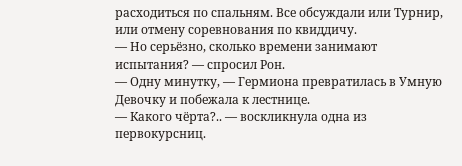расходиться по спальням. Все обсуждали или Турнир, или отмену соревнования по квиддичу.
— Но серьёзно, сколько времени занимают испытания? — спросил Рон.
— Одну минутку, — Гермиона превратилась в Умную Девочку и побежала к лестнице.
— Какого чёрта?.. — воскликнула одна из первокурсниц.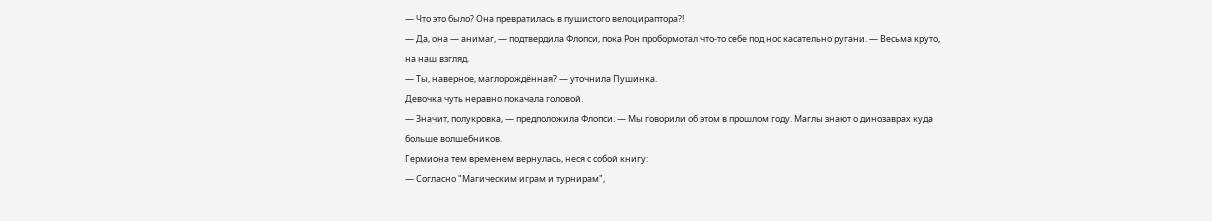— Что это было? Она превратилась в пушистого велоцираптора?!
— Да, она — анимаг, — подтвердила Флопси, пока Рон пробормотал что-то себе под нос касательно ругани. — Весьма круто, на наш взгляд.
— Ты, наверное, маглорождённая? — уточнила Пушинка.
Девочка чуть неравно покачала головой.
— Значит, полукровка, — предположила Флопси. — Мы говорили об этом в прошлом году. Маглы знают о динозаврах куда больше волшебников.
Гермиона тем временем вернулась, неся с собой книгу:
— Согласно "Магическим играм и турнирам",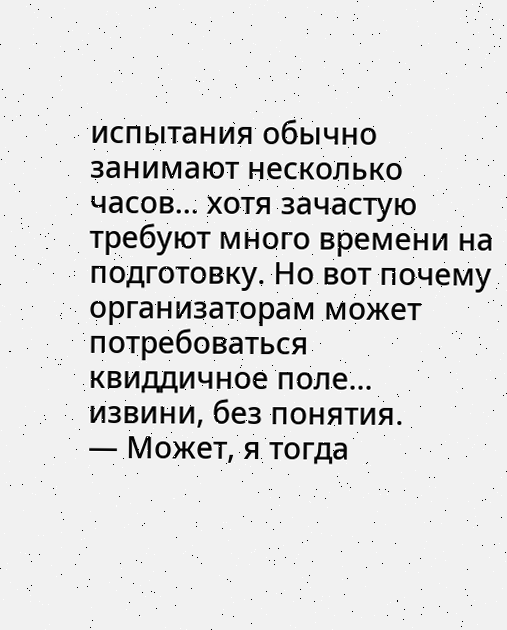испытания обычно занимают несколько часов... хотя зачастую требуют много времени на подготовку. Но вот почему организаторам может потребоваться квиддичное поле... извини, без понятия.
— Может, я тогда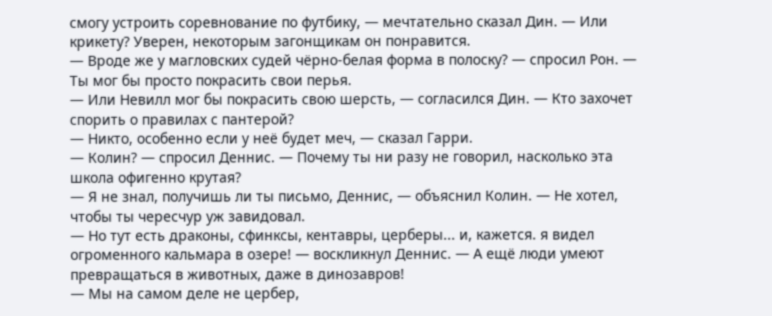смогу устроить соревнование по футбику, — мечтательно сказал Дин. — Или крикету? Уверен, некоторым загонщикам он понравится.
— Вроде же у магловских судей чёрно-белая форма в полоску? — спросил Рон. — Ты мог бы просто покрасить свои перья.
— Или Невилл мог бы покрасить свою шерсть, — согласился Дин. — Кто захочет спорить о правилах с пантерой?
— Никто, особенно если у неё будет меч, — сказал Гарри.
— Колин? — спросил Деннис. — Почему ты ни разу не говорил, насколько эта школа офигенно крутая?
— Я не знал, получишь ли ты письмо, Деннис, — объяснил Колин. — Не хотел, чтобы ты чересчур уж завидовал.
— Но тут есть драконы, сфинксы, кентавры, церберы... и, кажется. я видел огроменного кальмара в озере! — воскликнул Деннис. — А ещё люди умеют превращаться в животных, даже в динозавров!
— Мы на самом деле не цербер,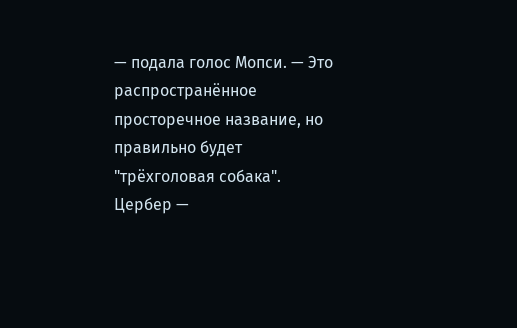— подала голос Мопси. — Это распространённое просторечное название, но правильно будет "трёхголовая собака". Цербер —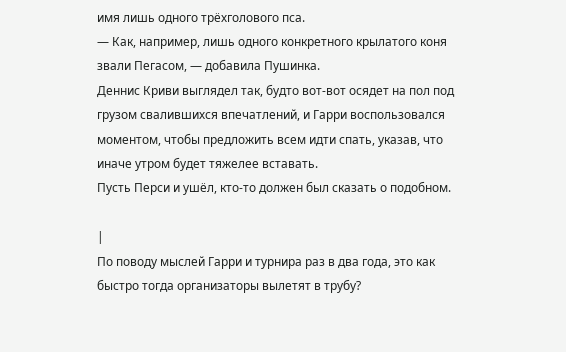имя лишь одного трёхголового пса.
— Как, например, лишь одного конкретного крылатого коня звали Пегасом, — добавила Пушинка.
Деннис Криви выглядел так, будто вот-вот осядет на пол под грузом свалившихся впечатлений, и Гарри воспользовался моментом, чтобы предложить всем идти спать, указав, что иначе утром будет тяжелее вставать.
Пусть Перси и ушёл, кто-то должен был сказать о подобном.

|
По поводу мыслей Гарри и турнира раз в два года, это как быстро тогда организаторы вылетят в трубу?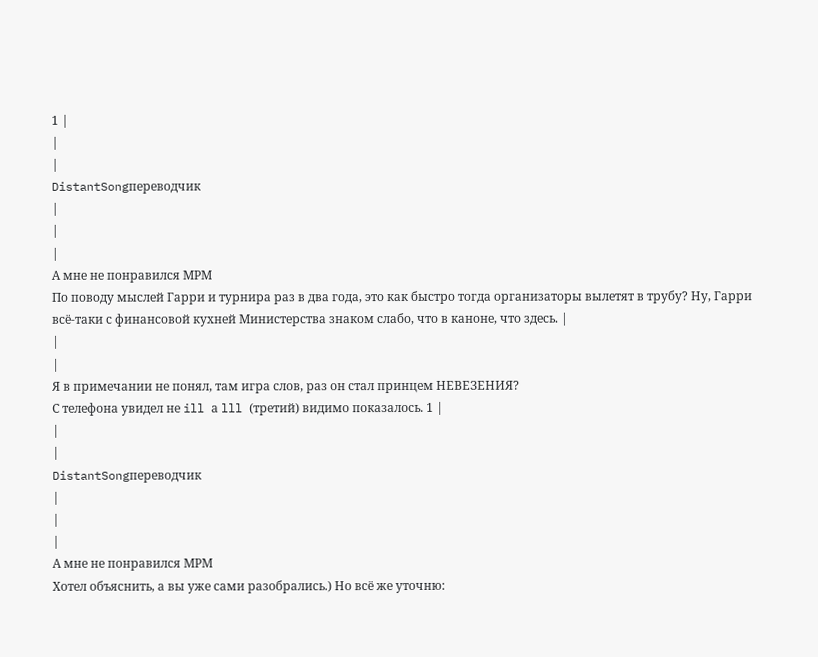1 |
|
|
DistantSongпереводчик
|
|
|
А мне не понравился МРМ
По поводу мыслей Гарри и турнира раз в два года, это как быстро тогда организаторы вылетят в трубу? Ну, Гарри всё-таки с финансовой кухней Министерства знаком слабо, что в каноне, что здесь. |
|
|
Я в примечании не понял, там игра слов, раз он стал принцем НЕВЕЗЕНИЯ?
С телефона увидел не ill а lll (третий) видимо показалось. 1 |
|
|
DistantSongпереводчик
|
|
|
А мне не понравился МРМ
Хотел объяснить, а вы уже сами разобрались.) Но всё же уточню: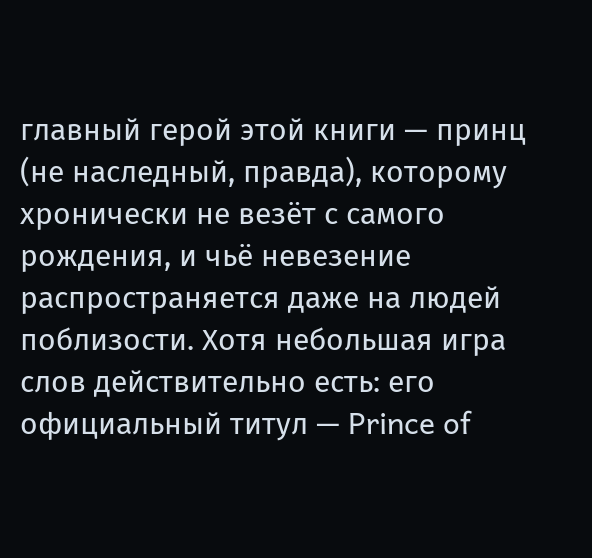главный герой этой книги — принц (не наследный, правда), которому хронически не везёт с самого рождения, и чьё невезение распространяется даже на людей поблизости. Хотя небольшая игра слов действительно есть: его официальный титул — Prince of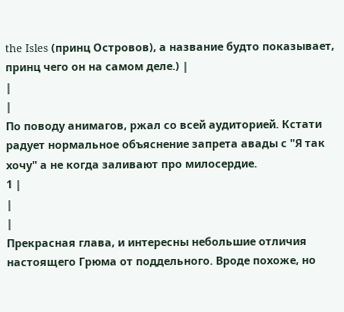the Isles (принц Островов), а название будто показывает, принц чего он на самом деле.) |
|
|
По поводу анимагов, ржал со всей аудиторией. Кстати радует нормальное объяснение запрета авады с "Я так хочу" а не когда заливают про милосердие.
1 |
|
|
Прекрасная глава, и интересны небольшие отличия настоящего Грюма от поддельного. Вроде похоже, но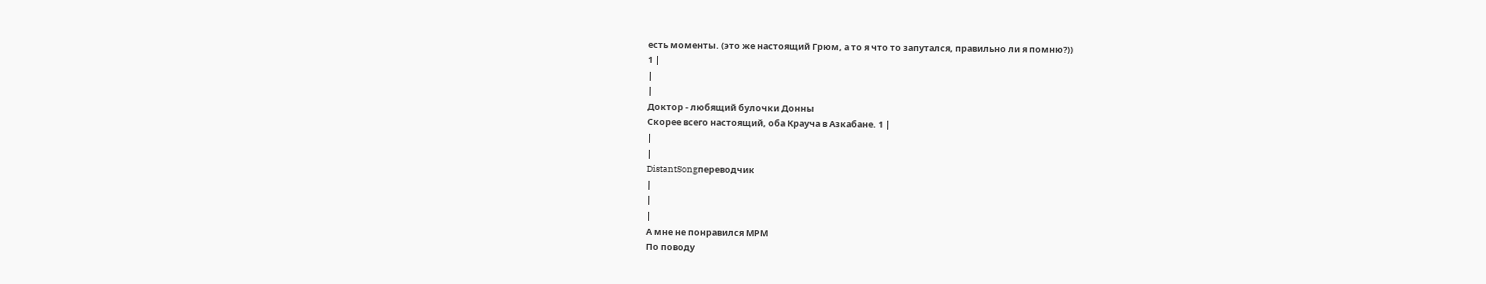есть моменты. (это же настоящий Грюм, а то я что то запутался, правильно ли я помню?))
1 |
|
|
Доктор - любящий булочки Донны
Скорее всего настоящий, оба Крауча в Азкабане. 1 |
|
|
DistantSongпереводчик
|
|
|
А мне не понравился МРМ
По поводу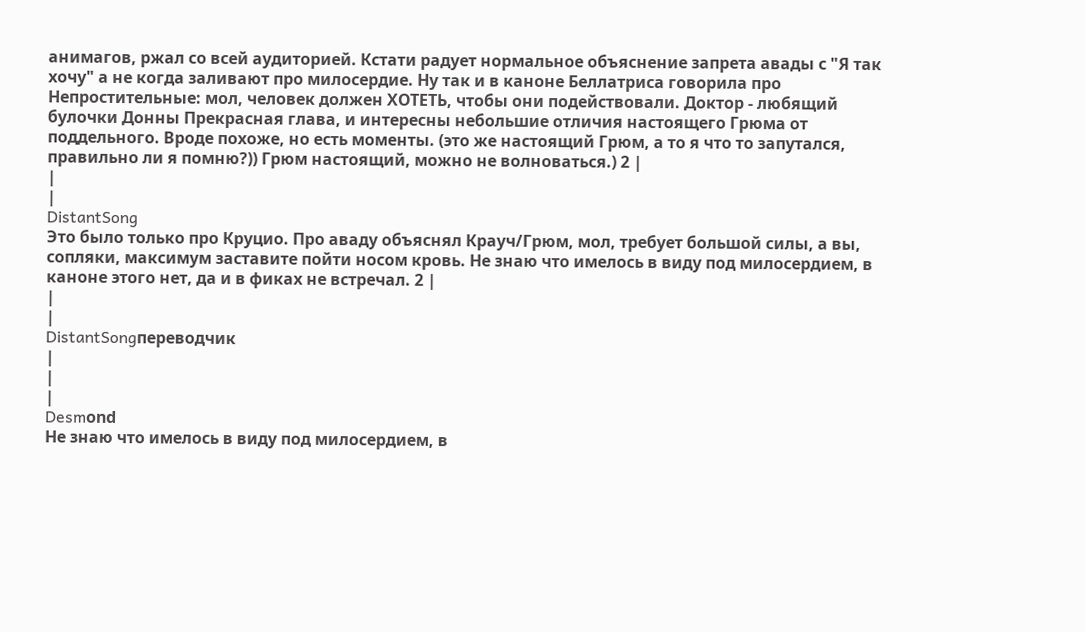анимагов, ржал со всей аудиторией. Кстати радует нормальное объяснение запрета авады с "Я так хочу" а не когда заливают про милосердие. Ну так и в каноне Беллатриса говорила про Непростительные: мол, человек должен ХОТЕТЬ, чтобы они подействовали. Доктор - любящий булочки Донны Прекрасная глава, и интересны небольшие отличия настоящего Грюма от поддельного. Вроде похоже, но есть моменты. (это же настоящий Грюм, а то я что то запутался, правильно ли я помню?)) Грюм настоящий, можно не волноваться.) 2 |
|
|
DistantSong
Это было только про Круцио. Про аваду объяснял Крауч/Грюм, мол, требует большой силы, а вы, сопляки, максимум заставите пойти носом кровь. Не знаю что имелось в виду под милосердием, в каноне этого нет, да и в фиках не встречал. 2 |
|
|
DistantSongпереводчик
|
|
|
Desmоnd
Не знаю что имелось в виду под милосердием, в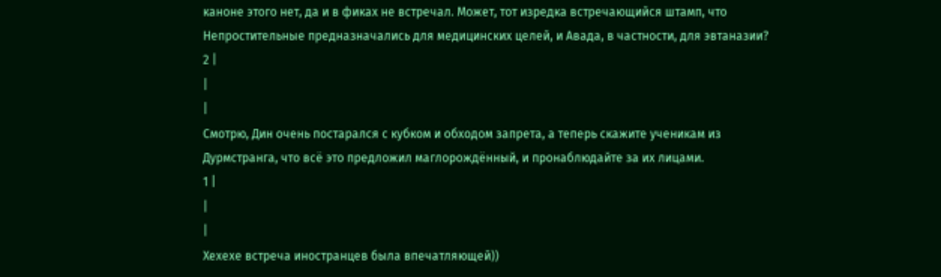каноне этого нет, да и в фиках не встречал. Может, тот изредка встречающийся штамп, что Непростительные предназначались для медицинских целей, и Авада, в частности, для эвтаназии? 2 |
|
|
Смотрю, Дин очень постарался с кубком и обходом запрета, а теперь скажите ученикам из Дурмстранга, что всё это предложил маглорождённый, и пронаблюдайте за их лицами.
1 |
|
|
Хехехе встреча иностранцев была впечатляющей))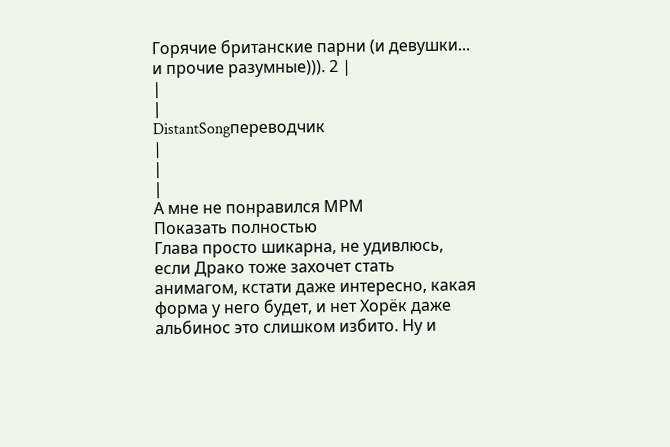Горячие британские парни (и девушки... и прочие разумные))). 2 |
|
|
DistantSongпереводчик
|
|
|
А мне не понравился МРМ
Показать полностью
Глава просто шикарна, не удивлюсь, если Драко тоже захочет стать анимагом, кстати даже интересно, какая форма у него будет, и нет Хорёк даже альбинос это слишком избито. Ну и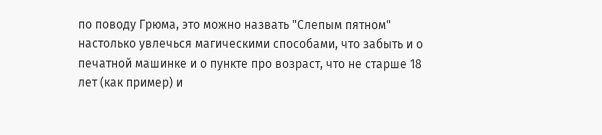по поводу Грюма, это можно назвать "Слепым пятном" настолько увлечься магическими способами, что забыть и о печатной машинке и о пункте про возраст, что не старше 18 лет (как пример) и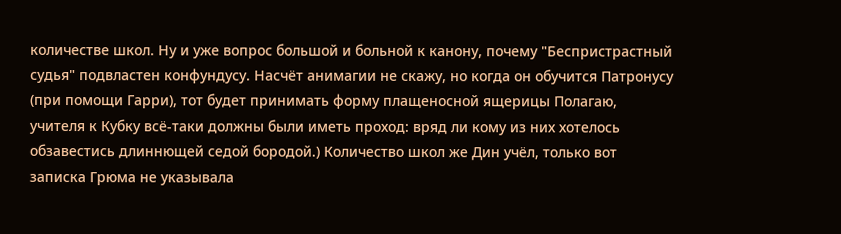количестве школ. Ну и уже вопрос большой и больной к канону, почему "Беспристрастный судья" подвластен конфундусу. Насчёт анимагии не скажу, но когда он обучится Патронусу (при помощи Гарри), тот будет принимать форму плащеносной ящерицы Полагаю, учителя к Кубку всё-таки должны были иметь проход: вряд ли кому из них хотелось обзавестись длиннющей седой бородой.) Количество школ же Дин учёл, только вот записка Грюма не указывала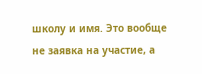школу и имя. Это вообще не заявка на участие, а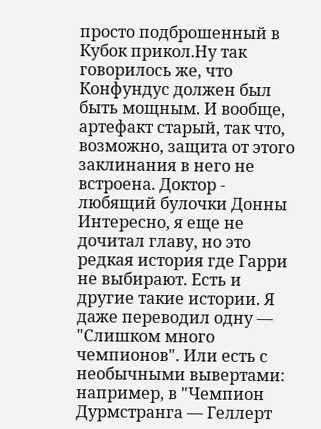просто подброшенный в Кубок прикол.Ну так говорилось же, что Конфундус должен был быть мощным. И вообще, артефакт старый, так что, возможно, защита от этого заклинания в него не встроена. Доктор - любящий булочки Донны Интересно, я еще не дочитал главу, но это редкая история где Гарри не выбирают. Есть и другие такие истории. Я даже переводил одну — "Слишком много чемпионов". Или есть с необычными вывертами: например, в "Чемпион Дурмстранга — Геллерт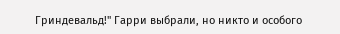Гриндевальд!" Гарри выбрали, но никто и особого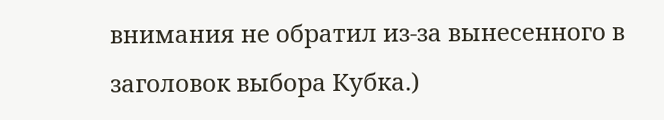внимания не обратил из-за вынесенного в заголовок выбора Кубка.)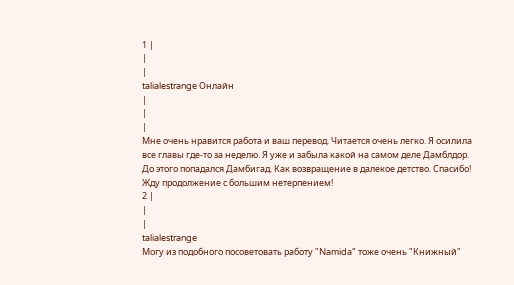1 |
|
|
talialestrange Онлайн
|
|
|
Мне очень нравится работа и ваш перевод. Читается очень легко. Я осилила все главы где-то за неделю. Я уже и забыла какой на самом деле Дамблдор. До этого попадался Дамбигад. Как возвращение в далекое детство. Спасибо! Жду продолжение с большим нетерпением!
2 |
|
|
talialestrange
Могу из подобного посоветовать работу "Namida" тоже очень "Книжный"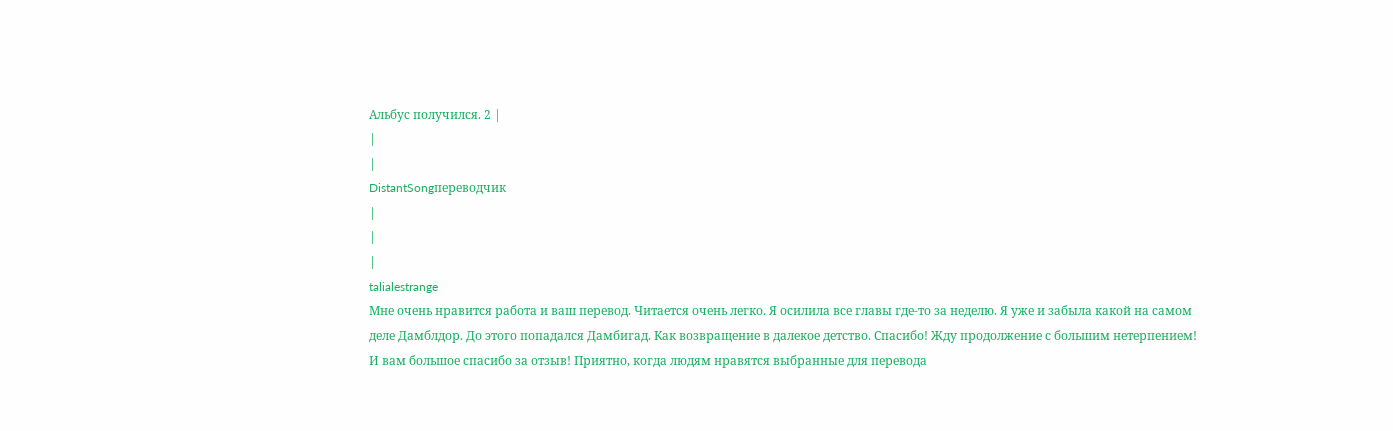Альбус получился. 2 |
|
|
DistantSongпереводчик
|
|
|
talialestrange
Мне очень нравится работа и ваш перевод. Читается очень легко. Я осилила все главы где-то за неделю. Я уже и забыла какой на самом деле Дамблдор. До этого попадался Дамбигад. Как возвращение в далекое детство. Спасибо! Жду продолжение с большим нетерпением! И вам большое спасибо за отзыв! Приятно, когда людям нравятся выбранные для перевода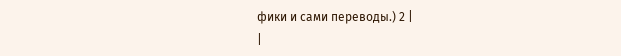фики и сами переводы.) 2 |
|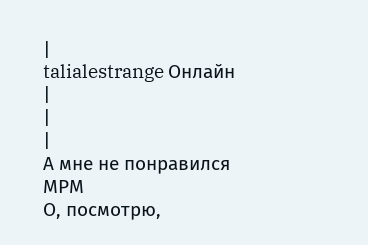|
talialestrange Онлайн
|
|
|
А мне не понравился МРМ
О, посмотрю,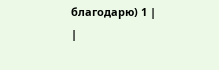благодарю) 1 |
|